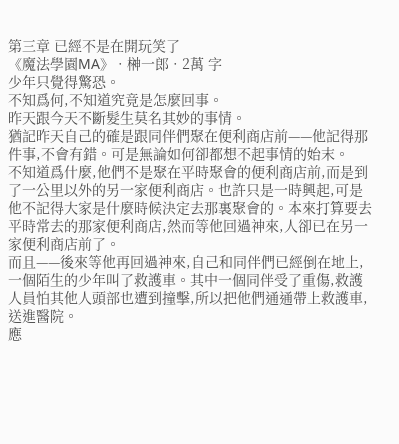第三章 已經不是在開玩笑了
《魔法學園MA》 · 榊一郎 · 2萬 字
少年只覺得驚恐。
不知爲何,不知道究竟是怎麼回事。
昨天跟今天不斷髮生莫名其妙的事情。
猶記昨天自己的確是跟同伴們聚在便利商店前——他記得那件事,不會有錯。可是無論如何卻都想不起事情的始末。
不知道爲什麼,他們不是聚在平時聚會的便利商店前,而是到了一公里以外的另一家便利商店。也許只是一時興起,可是他不記得大家是什麼時候決定去那裏聚會的。本來打算要去平時常去的那家便利商店,然而等他回過神來,人卻已在另一家便利商店前了。
而且——後來等他再回過神來,自己和同伴們已經倒在地上,一個陌生的少年叫了救護車。其中一個同伴受了重傷,救護人員怕其他人頭部也遭到撞擊,所以把他們通通帶上救護車,送進醫院。
應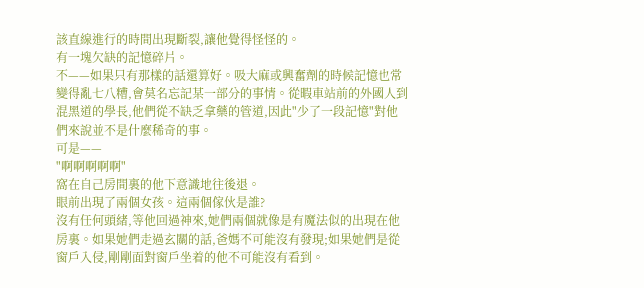該直線進行的時間出現斷裂,讓他覺得怪怪的。
有一塊欠缺的記憶碎片。
不——如果只有那樣的話還算好。吸大麻或興奮劑的時候記憶也常變得亂七八糟,會莫名忘記某一部分的事情。從暇車站前的外國人到混黑道的學長,他們從不缺乏拿藥的管道,因此"少了一段記憶"對他們來說並不是什麼稀奇的事。
可是——
"啊啊啊啊啊"
窩在自己房間裏的他下意識地往後退。
眼前出現了兩個女孩。這兩個傢伙是誰?
沒有任何頭緒,等他回過神來,她們兩個就像是有魔法似的出現在他房裏。如果她們走過玄關的話,爸媽不可能沒有發現;如果她們是從窗戶入侵,剛剛面對窗戶坐着的他不可能沒有看到。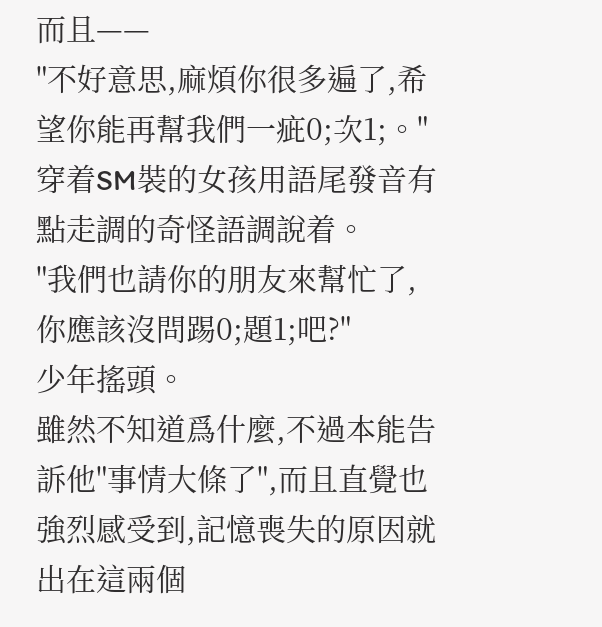而且——
"不好意思,麻煩你很多遍了,希望你能再幫我們一疵0;次1;。"
穿着SM裝的女孩用語尾發音有點走調的奇怪語調說着。
"我們也請你的朋友來幫忙了,你應該沒問踢0;題1;吧?"
少年搖頭。
雖然不知道爲什麼,不過本能告訴他"事情大條了",而且直覺也強烈感受到,記憶喪失的原因就出在這兩個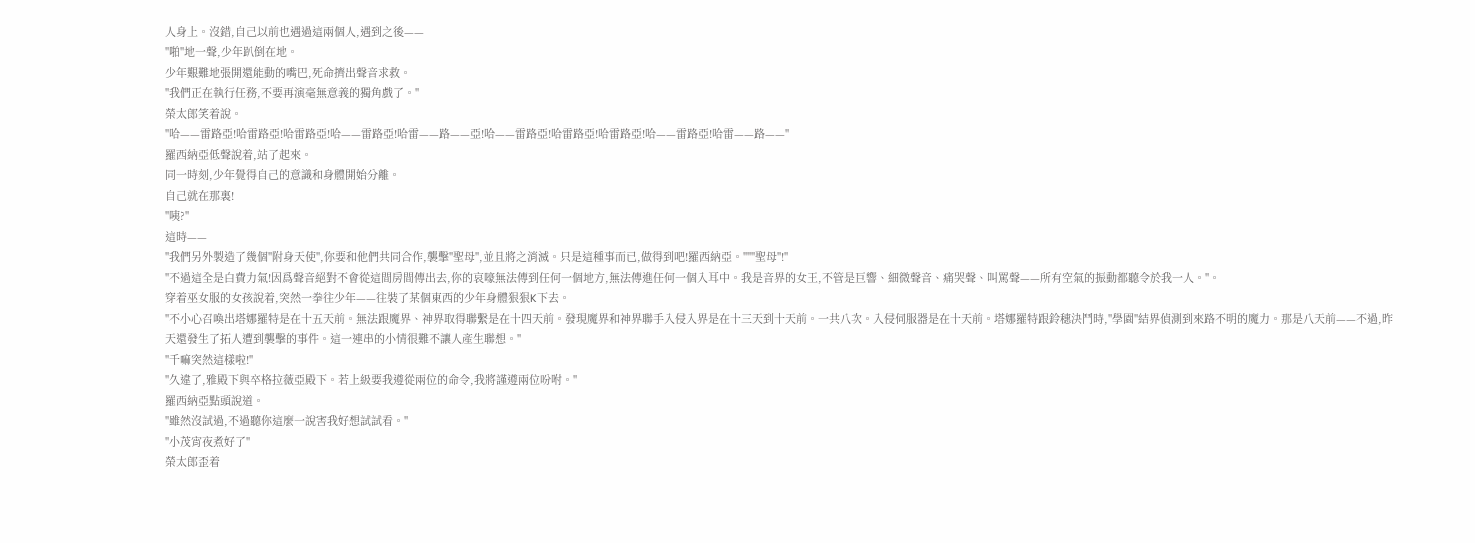人身上。沒錯,自己以前也遇過這兩個人,遇到之後——
"啪"地一聲,少年趴倒在地。
少年艱難地張開還能動的嘴巴,死命擠出聲音求救。
"我們正在執行任務,不要再演毫無意義的獨角戲了。"
榮太郎笑着說。
"哈——雷路亞!哈雷路亞!哈雷路亞!哈——雷路亞!哈雷——路——亞!哈——雷路亞!哈雷路亞!哈雷路亞!哈——雷路亞!哈雷——路——"
羅西納亞低聲說着,站了起來。
同一時刻,少年覺得自己的意識和身體開始分離。
自己就在那裏!
"咦?"
這時——
"我們另外製造了幾個"附身天使",你要和他們共同合作,襲擊"聖母",並且將之消滅。只是這種事而已,做得到吧!羅西納亞。"""聖母"!"
"不過這全是白費力氣!因爲聲音絕對不會從這間房間傳出去,你的哀嚎無法傳到任何一個地方,無法傳進任何一個入耳中。我是音界的女王,不管是巨響、細微聲音、痛哭聲、叫罵聲——所有空氣的振動都聽令於我一人。"。
穿着巫女服的女孩說着,突然一拳往少年——往裝了某個東西的少年身體狠狠K下去。
"不小心召喚出塔娜羅特是在十五天前。無法跟魔界、神界取得聯繫是在十四天前。發現魔界和神界聯手入侵入界是在十三天到十天前。一共八次。入侵伺服器是在十天前。塔娜羅特跟鈴穗決鬥時,"學園"結界偵測到來路不明的魔力。那是八天前——不過,昨天還發生了拓人遭到襲擊的事件。這一連串的小情很難不讓人產生聯想。"
"千嘛突然這樣啦!"
"久違了,雅殿下與卒格拉薇亞殿下。若上級要我遵從兩位的命令,我將謹遵兩位吩咐。"
羅西納亞點頭說道。
"雖然沒試過,不過聽你這麼一說害我好想試試看。"
"小茂宵夜煮好了"
榮太郎歪着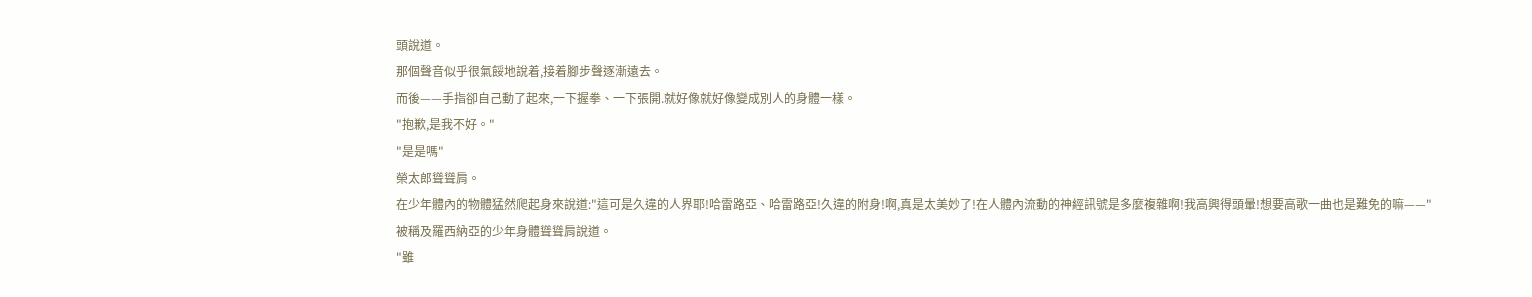頭說道。
那個聲音似乎很氣餒地說着,接着腳步聲逐漸遠去。
而後——手指卻自己動了起來,一下握拳、一下張開.就好像就好像變成別人的身體一樣。
"抱歉,是我不好。"
"是是嗎"
榮太郎聳聳肩。
在少年體內的物體猛然爬起身來說道:"這可是久違的人界耶!哈雷路亞、哈雷路亞!久違的附身!啊,真是太美妙了!在人體內流動的神經訊號是多麼複雜啊!我高興得頭暈!想要高歌一曲也是難免的嘛——"
被稱及羅西納亞的少年身體聳聳肩說道。
"雖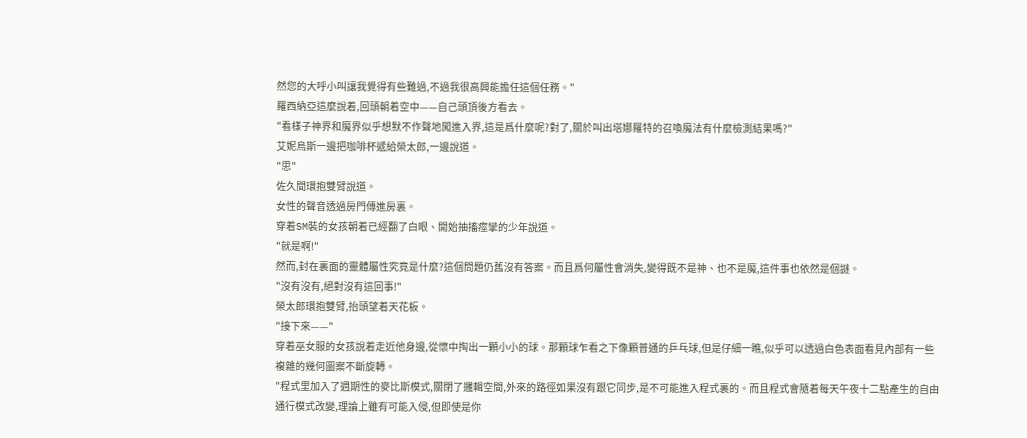然您的大呼小叫讓我覺得有些難過,不過我很高興能擔任這個任務。"
羅西納亞這麼說着,回頭朝着空中——自己頭頂後方看去。
"看樣子神界和魔界似乎想默不作聲地闖進入界,這是爲什麼呢?對了,關於叫出塔娜羅特的召喚魔法有什麼檢測結果嗎?"
艾妮烏斯一邊把咖啡杯遞給榮太郎,一邊說道。
"思"
佐久間環抱雙臂說道。
女性的聲音透過房門傳進房裏。
穿着SM裝的女孩朝着已經翻了白眼、開始抽搐痙攣的少年說道。
"就是啊!"
然而,封在裏面的靈體屬性究竟是什麼?這個問題仍舊沒有答案。而且爲何屬性會消失,變得既不是神、也不是魔,這件事也依然是個謎。
"沒有沒有,絕對沒有這回事!"
榮太郎環抱雙臂,抬頭望着天花板。
"接下來——"
穿着巫女服的女孩說着走近他身邊,從懷中掏出一顆小小的球。那顆球乍看之下像顆普通的乒乓球,但是仔細一瞧,似乎可以透過白色表面看見內部有一些複雜的幾何圖案不斷旋轉。
"程式里加入了週期性的麥比斯模式,關閉了邏輯空間,外來的路徑如果沒有跟它同步,是不可能進入程式裏的。而且程式會隨着每天午夜十二點產生的自由通行模式改變,理論上雖有可能入侵,但即使是你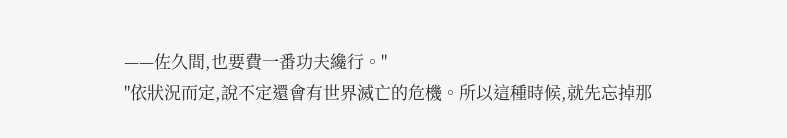——佐久間,也要費一番功夫纔行。"
"依狀況而定,說不定還會有世界滅亡的危機。所以這種時候,就先忘掉那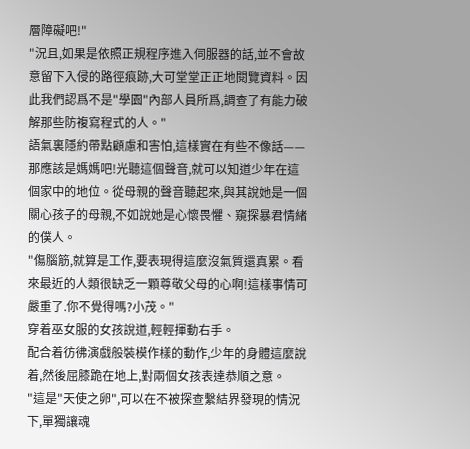層障礙吧!"
"況且,如果是依照正規程序進入伺服器的話,並不會故意留下入侵的路徑痕跡,大可堂堂正正地閱覽資料。因此我們認爲不是"學園"內部人員所爲,調查了有能力破解那些防複寫程式的人。"
語氣裏隱約帶點顧慮和害怕,這樣實在有些不像話——那應該是媽媽吧!光聽這個聲音,就可以知道少年在這個家中的地位。從母親的聲音聽起來,與其說她是一個關心孩子的母親,不如說她是心懷畏懼、窺探暴君情緒的僕人。
"傷腦筋,就算是工作,要表現得這麼沒氣質還真累。看來最近的人類很缺乏一顆尊敬父母的心啊!這樣事情可嚴重了.你不覺得嗎?小茂。"
穿着巫女服的女孩說道,輕輕揮動右手。
配合着彷彿演戲般裝模作樣的動作,少年的身體這麼說着,然後屈膝跪在地上,對兩個女孩表達恭順之意。
"這是"天使之卵",可以在不被探查繫結界發現的情況下,單獨讓魂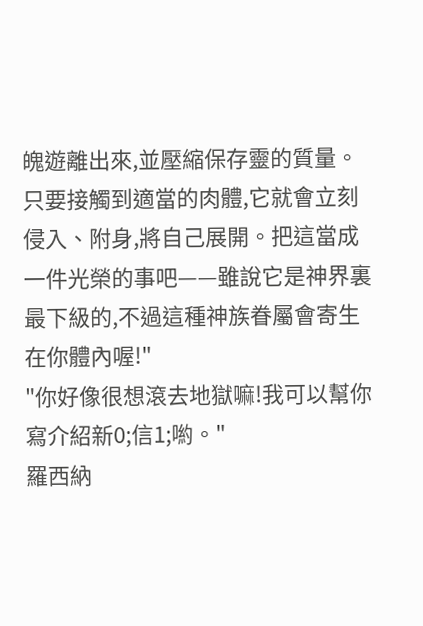魄遊離出來,並壓縮保存靈的質量。只要接觸到適當的肉體,它就會立刻侵入、附身,將自己展開。把這當成一件光榮的事吧——雖說它是神界裏最下級的,不過這種神族眷屬會寄生在你體內喔!"
"你好像很想滾去地獄嘛!我可以幫你寫介紹新0;信1;喲。"
羅西納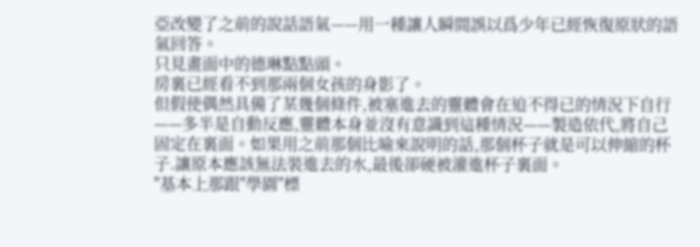亞改變了之前的說話語氣——用一種讓人瞬間誤以爲少年已經恢復原狀的語氣回答。
只見畫面中的德琳點點頭。
房裏已經看不到那兩個女孩的身影了。
但假使偶然具備了某幾個條件,被塞進去的靈體會在迫不得已的情況下自行——多半是自動反應,靈體本身並沒有意識到這種情況——製造依代,將自己固定在裏面。如果用之前那個比喻來說明的話,那個杯子就是可以伸縮的杯子.讓原本應該無法裝進去的水,最後卻硬被灌進杯子裏面。
"基本上那跟"學園"標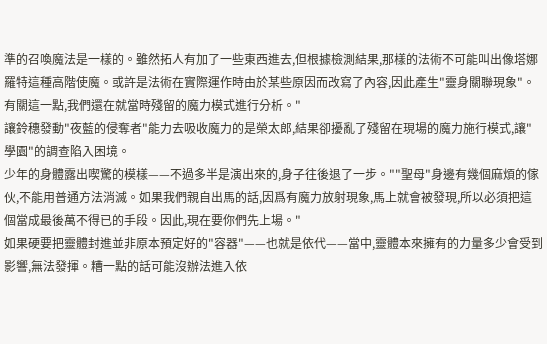準的召喚魔法是一樣的。雖然拓人有加了一些東西進去,但根據檢測結果,那樣的法術不可能叫出像塔娜羅特這種高階使魔。或許是法術在實際運作時由於某些原因而改寫了內容,因此產生"靈身關聯現象"。有關這一點,我們還在就當時殘留的魔力模式進行分析。"
讓鈴穗發動"夜藍的侵奪者"能力去吸收魔力的是榮太郎,結果卻擾亂了殘留在現場的魔力施行模式,讓"學園"的調查陷入困境。
少年的身體露出喫驚的模樣——不過多半是演出來的,身子往後退了一步。""聖母"身邊有幾個麻煩的傢伙,不能用普通方法消滅。如果我們親自出馬的話,因爲有魔力放射現象,馬上就會被發現,所以必須把這個當成最後萬不得已的手段。因此,現在要你們先上場。"
如果硬要把靈體封進並非原本預定好的"容器"——也就是依代——當中,靈體本來擁有的力量多少會受到影響,無法發揮。糟一點的話可能沒辦法進入依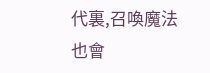代裏,召喚魔法也會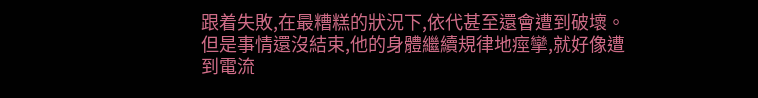跟着失敗,在最糟糕的狀況下,依代甚至還會遭到破壞。
但是事情還沒結束,他的身體繼續規律地痙攣,就好像遭到電流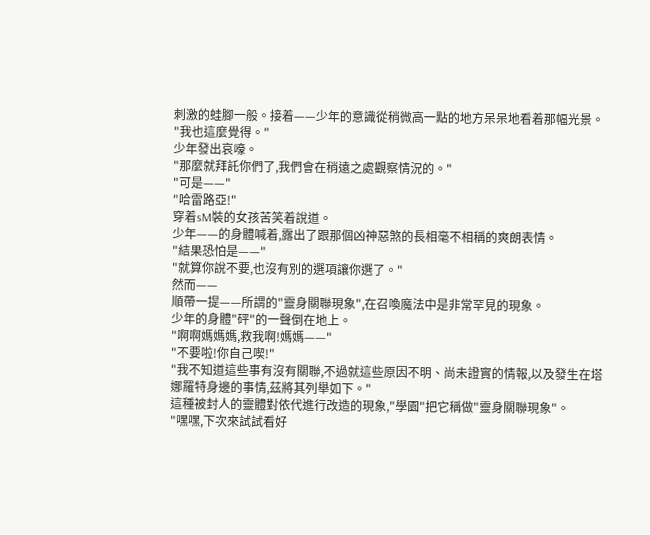刺激的蛙腳一般。接着——少年的意識從稍微高一點的地方呆呆地看着那幅光景。
"我也這麼覺得。"
少年發出哀嚎。
"那麼就拜託你們了,我們會在稍遠之處觀察情況的。"
"可是——"
"哈雷路亞!"
穿着sM裝的女孩苦笑着說道。
少年——的身體喊着,露出了跟那個凶神惡煞的長相毫不相稱的爽朗表情。
"結果恐怕是——"
"就算你說不要,也沒有別的選項讓你選了。"
然而——
順帶一提——所謂的"靈身關聯現象",在召喚魔法中是非常罕見的現象。
少年的身體"砰"的一聲倒在地上。
"啊啊媽媽媽,救我啊!媽媽——"
"不要啦!你自己喫!"
"我不知道這些事有沒有關聯,不過就這些原因不明、尚未證實的情報,以及發生在塔娜羅特身邊的事情,茲將其列舉如下。"
這種被封人的靈體對依代進行改造的現象,"學園"把它稱做"靈身關聯現象"。
"嘿嘿,下次來試試看好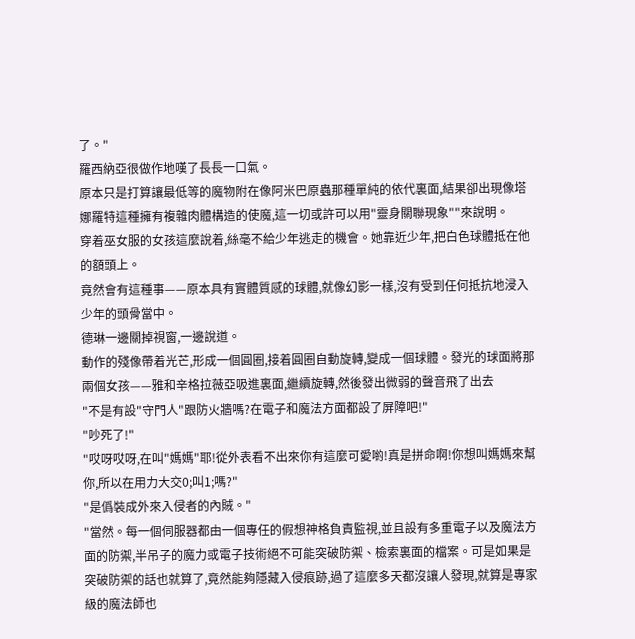了。"
羅西納亞很做作地嘆了長長一口氣。
原本只是打算讓最低等的魔物附在像阿米巴原蟲那種單純的依代裏面,結果卻出現像塔娜羅特這種擁有複雜肉體構造的使魔,這一切或許可以用"靈身關聯現象""來說明。
穿着巫女服的女孩這麼說着,絲毫不給少年逃走的機會。她靠近少年,把白色球體抵在他的額頭上。
竟然會有這種事——原本具有實體質感的球體,就像幻影一樣,沒有受到任何抵抗地浸入少年的頭骨當中。
德琳一邊關掉視窗,一邊說道。
動作的殘像帶着光芒,形成一個圓圈,接着圓圈自動旋轉,變成一個球體。發光的球面將那兩個女孩——雅和辛格拉薇亞吸進裏面,繼續旋轉,然後發出微弱的聲音飛了出去
"不是有設"守門人"跟防火牆嗎?在電子和魔法方面都設了屏障吧!"
"吵死了!"
"哎呀哎呀,在叫"媽媽"耶!從外表看不出來你有這麼可愛喲!真是拼命啊!你想叫媽媽來幫你,所以在用力大交0;叫1;嗎?"
"是僞裝成外來入侵者的內賊。"
"當然。每一個伺服器都由一個專任的假想神格負責監視,並且設有多重電子以及魔法方面的防禦,半吊子的魔力或電子技術絕不可能突破防禦、檢索裏面的檔案。可是如果是突破防禦的話也就算了,竟然能夠隱藏入侵痕跡,過了這麼多天都沒讓人發現,就算是專家級的魔法師也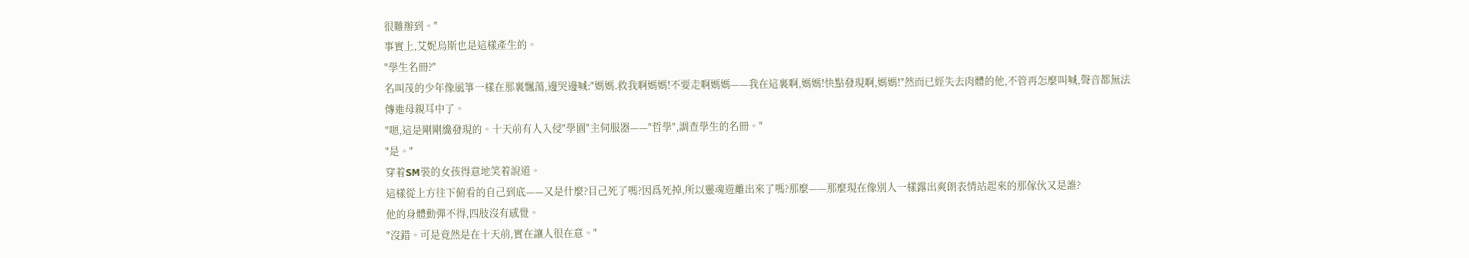很難辦到。"
事實上,艾妮烏斯也是這樣產生的。
"學生名冊?"
名叫茂的少年像風箏一樣在那裏飄蕩,邊哭邊喊:"媽媽.救我啊媽媽!不要走啊媽媽——我在這裏啊,媽媽!快點發現啊,媽媽!"然而已經失去肉體的他,不管再怎麼叫喊,聲音都無法傳進母親耳中了。
"嗯,這是剛剛纔發現的。十天前有人入侵"學園"主伺服器——"哲學",調查學生的名冊。"
"是。"
穿着SM裝的女孩得意地笑着說道。
這樣從上方往下俯看的自己到底——又是什麼?目己死了嗎?因爲死掉,所以靈魂遊離出來了嗎?那麼——那麼現在像別人一樣露出爽朗表情站起來的那傢伙又是誰?
他的身體動彈不得,四肢沒有感覺。
"沒錯。可是竟然是在十天前,實在讓人很在意。"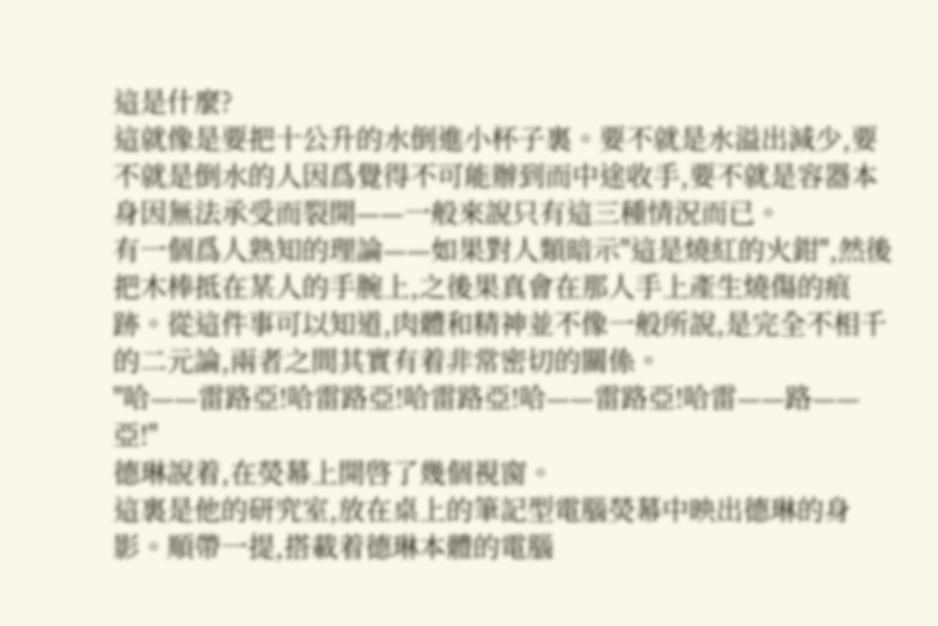這是什麼?
這就像是要把十公升的水倒進小杯子裏。要不就是水溢出減少,要不就是倒水的人因爲覺得不可能辦到而中途收手,要不就是容器本身因無法承受而裂開——一般來說只有這三種情況而已。
有一個爲人熟知的理論——如果對人類暗示"這是燒紅的火鉗",然後把木棒抵在某人的手腕上,之後果真會在那人手上產生燒傷的痕跡。從這件事可以知道,肉體和精神並不像一般所說,是完全不相千的二元論,兩者之間其實有着非常密切的關係。
"哈——雷路亞!哈雷路亞!哈雷路亞!哈——雷路亞!哈雷——路——亞!"
德琳說着,在熒幕上開啓了幾個視窗。
這裏是他的研究室,放在桌上的筆記型電腦熒幕中映出德琳的身影。順帶一提,搭載着德琳本體的電腦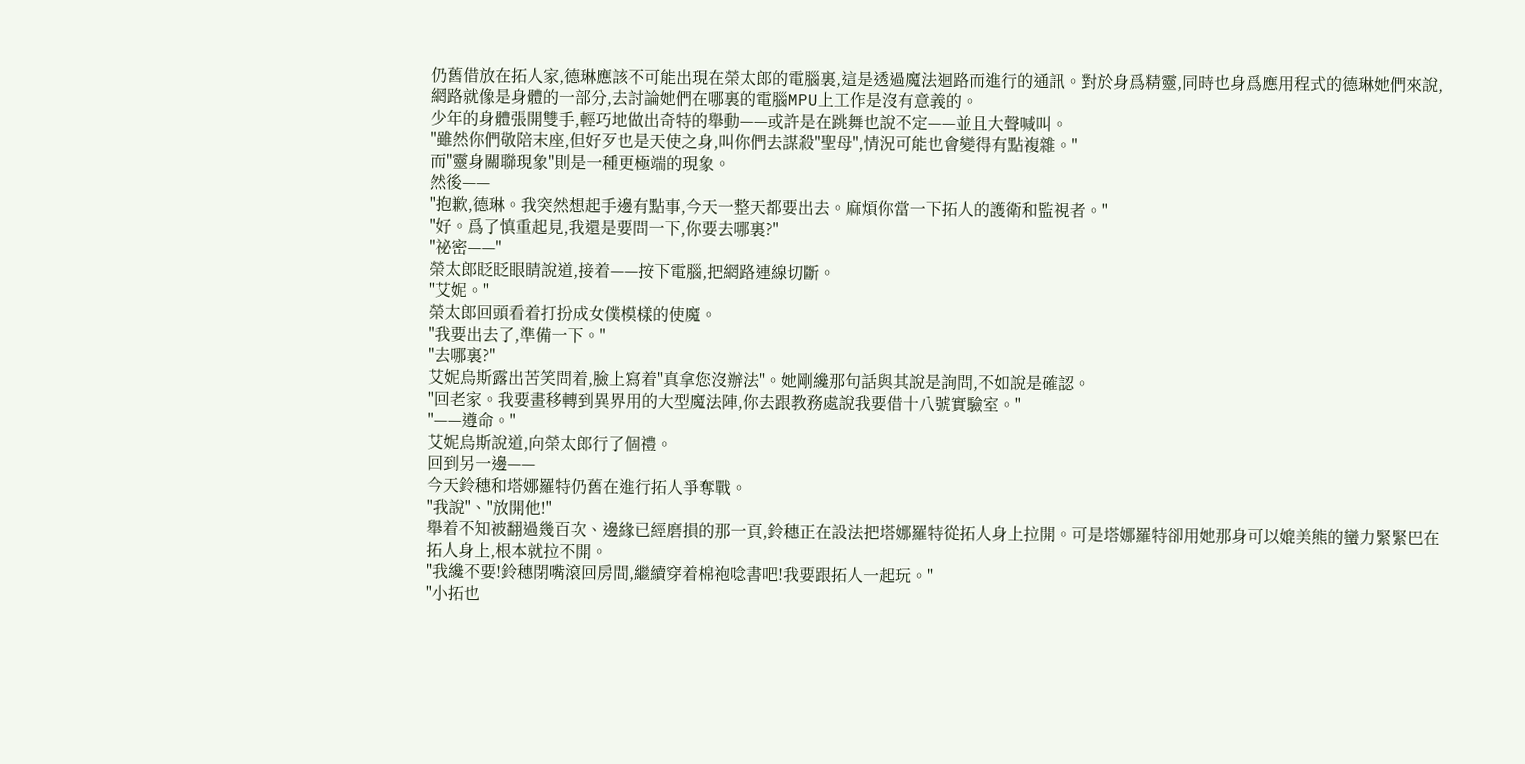仍舊借放在拓人家,德琳應該不可能出現在榮太郎的電腦裏,這是透過魔法迴路而進行的通訊。對於身爲精靈,同時也身爲應用程式的德琳她們來說,網路就像是身體的一部分,去討論她們在哪裏的電腦MPU上工作是沒有意義的。
少年的身體張開雙手,輕巧地做出奇特的舉動——或許是在跳舞也說不定——並且大聲喊叫。
"雖然你們敬陪末座,但好歹也是天使之身,叫你們去謀殺"聖母",情況可能也會變得有點複雜。"
而"靈身關聯現象"則是一種更極端的現象。
然後——
"抱歉,德琳。我突然想起手邊有點事,今天一整天都要出去。麻煩你當一下拓人的護衛和監視者。"
"好。爲了慎重起見,我還是要問一下,你要去哪裏?"
"祕密——"
榮太郎眨眨眼睛說道,接着——按下電腦,把網路連線切斷。
"艾妮。"
榮太郎回頭看着打扮成女僕模樣的使魔。
"我要出去了,準備一下。"
"去哪裏?"
艾妮烏斯露出苦笑問着,臉上寫着"真拿您沒辦法"。她剛纔那句話與其說是詢問,不如說是確認。
"回老家。我要畫移轉到異界用的大型魔法陣,你去跟教務處說我要借十八號實驗室。"
"——遵命。"
艾妮烏斯說道,向榮太郎行了個禮。
回到另一邊——
今天鈴穗和塔娜羅特仍舊在進行拓人爭奪戰。
"我說"、"放開他!"
舉着不知被翻過幾百次、邊緣已經磨損的那一頁,鈴穗正在設法把塔娜羅特從拓人身上拉開。可是塔娜羅特卻用她那身可以媲美熊的蠻力緊緊巴在拓人身上,根本就拉不開。
"我纔不要!鈴穗閉嘴滾回房間,繼續穿着棉袍唸書吧!我要跟拓人一起玩。"
"小拓也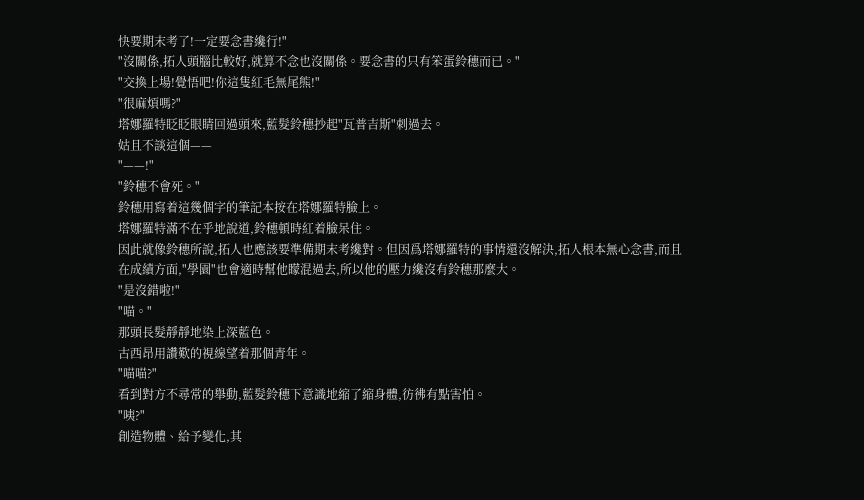快要期末考了!一定要念書纔行!"
"沒關係,拓人頭腦比較好,就算不念也沒關係。要念書的只有笨蛋鈴穗而已。"
"交換上場!覺悟吧!你這隻紅毛無尾熊!"
"很麻煩嗎?"
塔娜羅特眨眨眼睛回過頭來,藍髮鈴穗抄起"瓦普吉斯"刺過去。
姑且不談這個——
"——!"
"鈴穗不會死。"
鈴穗用寫着這幾個字的筆記本按在塔娜羅特臉上。
塔娜羅特滿不在乎地說道,鈴穗頓時紅着臉呆住。
因此就像鈴穗所說,拓人也應該要準備期末考纔對。但因爲塔娜羅特的事情還沒解決,拓人根本無心念書,而且在成績方面,"學園"也會適時幫他矇混過去,所以他的壓力纔沒有鈴穗那麼大。
"是沒錯啦!"
"喵。"
那頭長髮靜靜地染上深藍色。
古西昂用讚歎的視線望着那個青年。
"喵喵?"
看到對方不尋常的舉動,藍髮鈴穗下意識地縮了縮身體,彷彿有點害怕。
"咦?"
創造物體、給予變化,其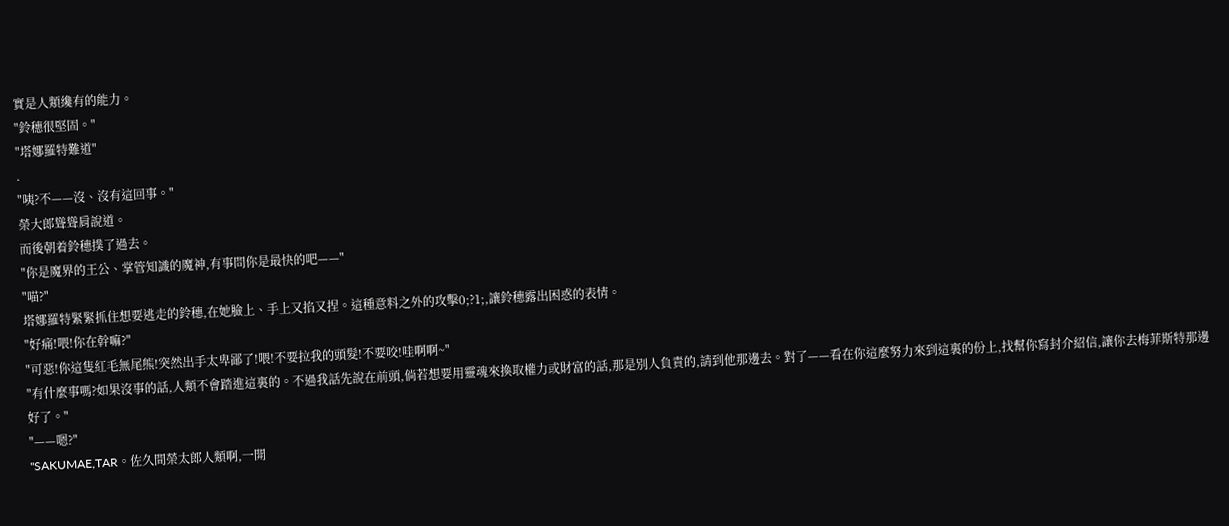實是人類纔有的能力。
"鈴穗很堅固。"
"塔娜羅特難道"
.
"咦?不——沒、沒有這回事。"
榮大郎聳聳肩說道。
而後朝着鈴穗撲了過去。
"你是魔界的王公、掌管知識的魔神,有事問你是最快的吧——"
"喵?"
塔娜羅特緊緊抓住想要逃走的鈴穗,在她臉上、手上又掐又捏。這種意料之外的攻擊0;?1;,讓鈴穗露出困惑的表情。
"好痛!喂!你在幹嘛?"
"可惡!你這隻紅毛無尾熊!突然出手太卑鄙了!喂!不要拉我的頭髮!不要咬!哇啊啊~"
"有什麼事嗎?如果沒事的話,人類不會踏進這裏的。不過我話先說在前頭,倘若想要用靈魂來換取權力或財富的話,那是別人負責的,請到他那邊去。對了——看在你這麼努力來到這裏的份上,找幫你寫封介紹信,讓你去梅菲斯特那邊好了。"
"——嗯?"
"SAKUMAE,TAR。佐久間榮太郎人類啊,一開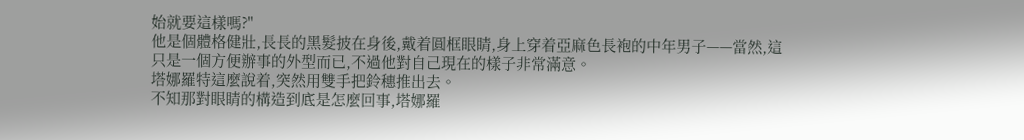始就要這樣嗎?"
他是個體格健壯,長長的黑髮披在身後,戴着圓框眼睛,身上穿着亞麻色長袍的中年男子——當然,這只是一個方便辦事的外型而已,不過他對自己現在的樣子非常滿意。
塔娜羅特這麼說着,突然用雙手把鈴穗推出去。
不知那對眼睛的構造到底是怎麼回事,塔娜羅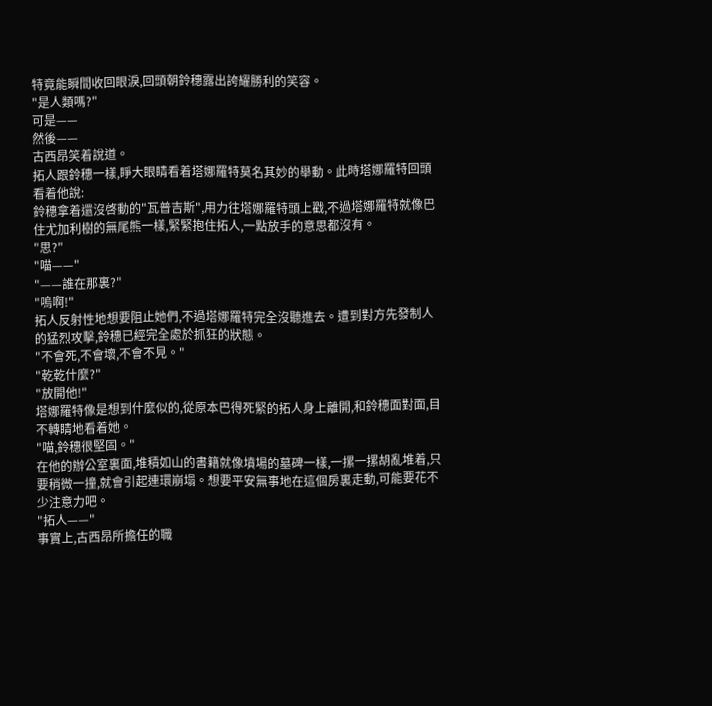特竟能瞬間收回眼淚,回頭朝鈴穗露出誇耀勝利的笑容。
"是人類嗎?"
可是——
然後——
古西昂笑着說道。
拓人跟鈴穗一樣,睜大眼睛看着塔娜羅特莫名其妙的舉動。此時塔娜羅特回頭看着他說:
鈴穗拿着還沒啓動的"瓦普吉斯",用力往塔娜羅特頭上戳,不過塔娜羅特就像巴住尤加利樹的無尾熊一樣,緊緊抱住拓人,一點放手的意思都沒有。
"思?"
"喵——"
"——誰在那裏?"
"嗚啊!"
拓人反射性地想要阻止她們,不過塔娜羅特完全沒聽進去。遭到對方先發制人的猛烈攻擊,鈴穗已經完全處於抓狂的狀態。
"不會死,不會壞,不會不見。"
"乾乾什麼?"
"放開他!"
塔娜羅特像是想到什麼似的,從原本巴得死緊的拓人身上離開,和鈴穗面對面,目不轉睛地看着她。
"喵,鈴穗很堅固。"
在他的辦公室裏面,堆積如山的書籍就像墳場的墓碑一樣,一摞一摞胡亂堆着,只要稍微一撞,就會引起連環崩塌。想要平安無事地在這個房裏走動,可能要花不少注意力吧。
"拓人——"
事實上,古西昂所擔任的職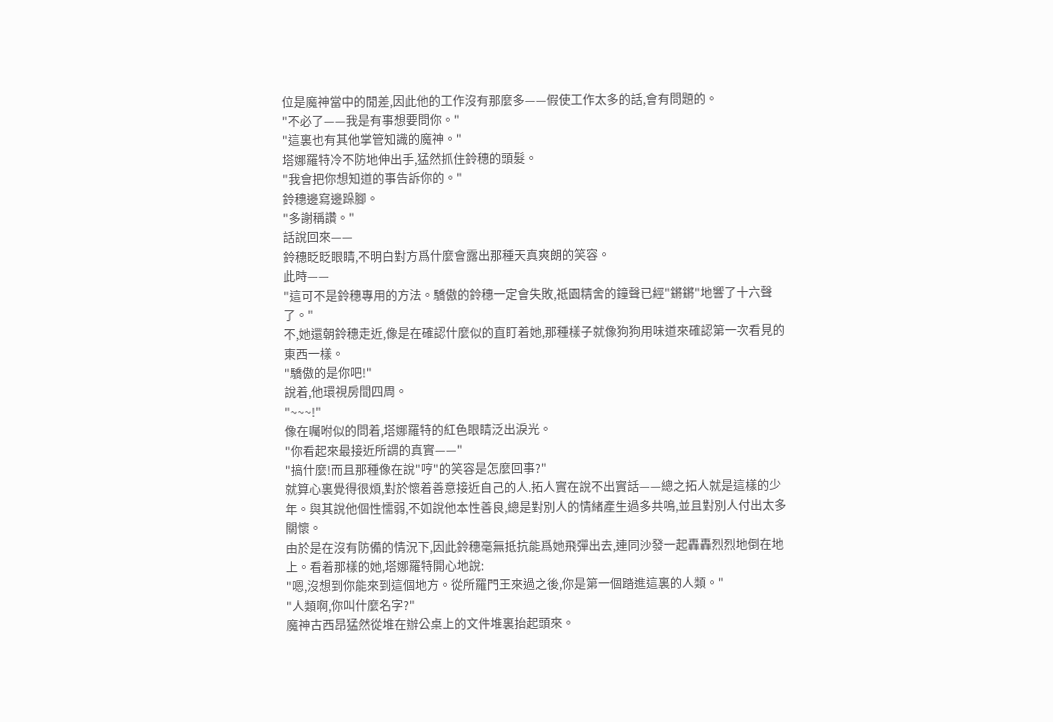位是魔神當中的閒差,因此他的工作沒有那麼多——假使工作太多的話,會有問題的。
"不必了——我是有事想要問你。"
"這裏也有其他掌管知識的魔神。"
塔娜羅特冷不防地伸出手,猛然抓住鈴穗的頭髮。
"我會把你想知道的事告訴你的。"
鈴穗邊寫邊跺腳。
"多謝稱讚。"
話說回來——
鈴穗眨眨眼睛,不明白對方爲什麼會露出那種天真爽朗的笑容。
此時——
"這可不是鈴穗專用的方法。驕傲的鈴穗一定會失敗,祗園精舍的鐘聲已經"鏘鏘"地響了十六聲了。"
不,她還朝鈴穗走近,像是在確認什麼似的直盯着她,那種樣子就像狗狗用味道來確認第一次看見的東西一樣。
"驕傲的是你吧!"
說着,他環視房間四周。
"~~~!"
像在囑咐似的問着,塔娜羅特的紅色眼睛泛出淚光。
"你看起來最接近所謂的真實——"
"搞什麼!而且那種像在說"哼"的笑容是怎麼回事?"
就算心裏覺得很煩,對於懷着善意接近自己的人.拓人實在說不出實話——總之拓人就是這樣的少年。與其說他個性懦弱,不如說他本性善良,總是對別人的情緒產生過多共鳴,並且對別人付出太多關懷。
由於是在沒有防備的情況下,因此鈴穗毫無抵抗能爲她飛彈出去,連同沙發一起轟轟烈烈地倒在地上。看着那樣的她,塔娜羅特開心地說:
"嗯,沒想到你能來到這個地方。從所羅門王來過之後,你是第一個踏進這裏的人類。"
"人類啊,你叫什麼名字?"
魔神古西昂猛然從堆在辦公桌上的文件堆裏抬起頭來。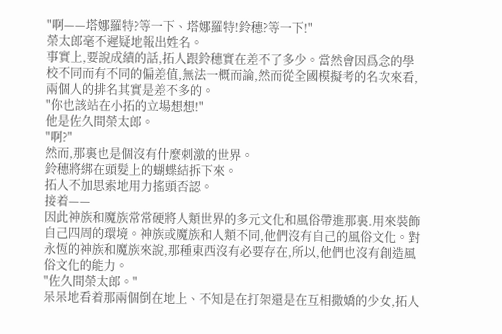"啊——塔娜羅特?等一下、塔娜羅特!鈴穗?等一下!"
榮太郎毫不遲疑地報出姓名。
事實上,要說成績的話,拓人跟鈴穗實在差不了多少。當然會因爲念的學校不同而有不同的偏差值,無法一概而論,然而從全國模擬考的名次來看,兩個人的排名其實是差不多的。
"你也該站在小拓的立場想想!"
他是佐久間榮太郎。
"啊?"
然而,那裏也是個沒有什麼刺激的世界。
鈴穗將綁在頭髮上的蝴蝶結拆下來。
拓人不加思索地用力搖頭否認。
接着——
因此神族和魔族常常硬將人類世界的多元文化和風俗帶進那裏.用來裝飾自己四周的環境。神族或魔族和人類不同,他們沒有自己的風俗文化。對永恆的神族和魔族來說,那種東西沒有必要存在,所以,他們也沒有創造風俗文化的能力。
"佐久間榮太郎。"
呆呆地看着那兩個倒在地上、不知是在打架還是在互相撒嬌的少女,拓人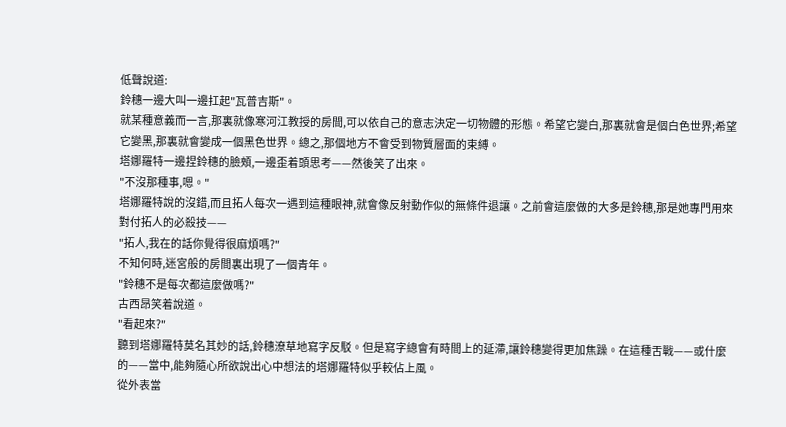低聲說道:
鈴穗一邊大叫一邊扛起"瓦普吉斯"。
就某種意義而一言,那裏就像寒河江教授的房間,可以依自己的意志決定一切物體的形態。希望它變白,那裏就會是個白色世界;希望它變黑,那裏就會變成一個黑色世界。總之,那個地方不會受到物質層面的束縛。
塔娜羅特一邊捏鈴穗的臉頰,一邊歪着頭思考——然後笑了出來。
"不沒那種事,嗯。"
塔娜羅特說的沒錯,而且拓人每次一遇到這種眼神,就會像反射動作似的無條件退讓。之前會這麼做的大多是鈴穗,那是她專門用來對付拓人的必殺技——
"拓人,我在的話你覺得很麻煩嗎?"
不知何時,迷宮般的房間裏出現了一個青年。
"鈴穗不是每次都這麼做嗎?"
古西昂笑着說道。
"看起來?"
聽到塔娜羅特莫名其妙的話,鈴穗潦草地寫字反駁。但是寫字總會有時間上的延滯,讓鈴穗變得更加焦躁。在這種舌戰——或什麼的——當中,能夠隨心所欲說出心中想法的塔娜羅特似乎較佔上風。
從外表當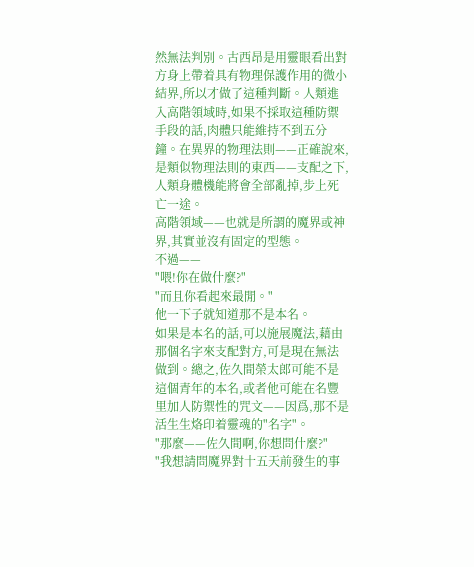然無法判別。古西昂是用靈眼看出對方身上帶着具有物理保護作用的微小結界,所以才做了這種判斷。人類進入高階領域時,如果不採取這種防禦手段的話,肉體只能維持不到五分鐘。在異界的物理法則——正確說來,是類似物理法則的東西——支配之下,人類身體機能將會全部亂掉,步上死亡一途。
高階領域——也就是所謂的魔界或神界,其實並沒有固定的型態。
不過——
"喂!你在做什麼?"
"而且你看起來最閒。"
他一下子就知道那不是本名。
如果是本名的話,可以施展魔法,藉由那個名字來支配對方,可是現在無法做到。總之,佐久間榮太郎可能不是這個青年的本名,或者他可能在名豐里加人防禦性的咒文——因爲,那不是活生生烙印着靈魂的"名字"。
"那麼——佐久間啊,你想問什麼?"
"我想請問魔界對十五天前發生的事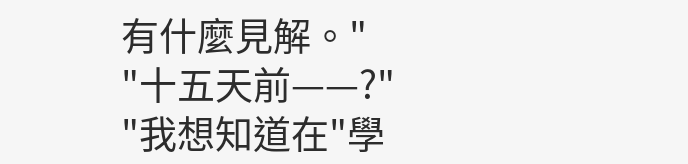有什麼見解。"
"十五天前——?"
"我想知道在"學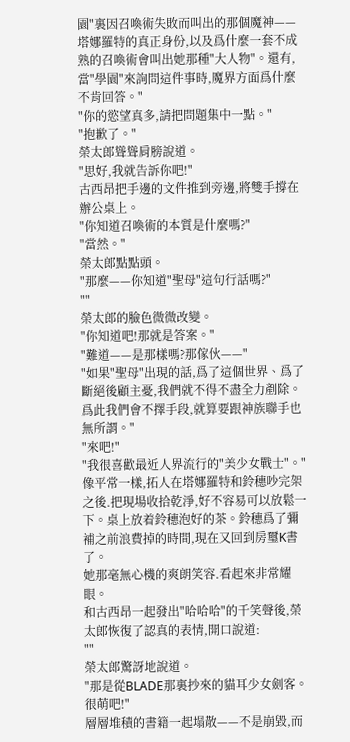園"裏因召喚術失敗而叫出的那個魔神——塔娜羅特的真正身份,以及爲什麼一套不成熟的召喚術會叫出她那種"大人物"。還有,當"學園"來詢問這件事時,魔界方面爲什麼不肯回答。"
"你的慾望真多,請把問題集中一點。"
"抱歉了。"
榮太郎聳聳肩膀說道。
"思好,我就告訴你吧!"
古西昂把手邊的文件推到旁邊,將雙手撐在辦公桌上。
"你知道召喚術的本質是什麼嗎?"
"當然。"
榮太郎點點頭。
"那麼——你知道"聖母"這句行話嗎?"
""
榮太郎的臉色微微改變。
"你知道吧!那就是答案。"
"難道——是那樣嗎?那傢伙——"
"如果"聖母"出現的話,爲了這個世界、爲了斷絕後顧主憂,我們就不得不盡全力剷除。爲此我們會不擇手段,就算要跟神族聯手也無所謂。"
"來吧!"
"我很喜歡最近人界流行的"美少女戰士"。"
像平常一樣,拓人在塔娜羅特和鈴穗吵完架之後.把現場收拾乾淨,好不容易可以放鬆一下。桌上放着鈴穗泡好的茶。鈴穗爲了彌補之前浪費掉的時間,現在又回到房璽K書了。
她那毫無心機的爽朗笑容.看起來非常耀眼。
和古西昂一起發出"哈哈哈"的千笑聲後,榮太郎恢復了認真的表情,開口說道:
""
榮太郎驚訝地說道。
"那是從BLADE那裏抄來的貓耳少女劍客。很萌吧!"
層層堆積的書籍一起塌散——不是崩毀,而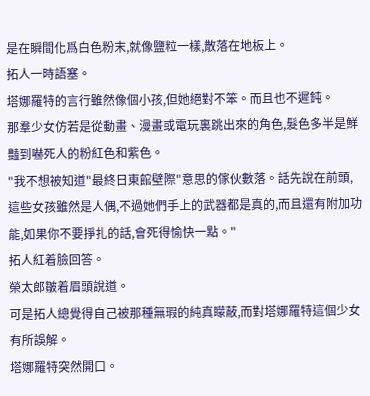是在瞬間化爲白色粉末,就像鹽粒一樣,散落在地板上。
拓人一時語塞。
塔娜羅特的言行雖然像個小孩,但她絕對不笨。而且也不遲鈍。
那羣少女仿若是從動畫、漫畫或電玩裏跳出來的角色,髮色多半是鮮豔到嚇死人的粉紅色和紫色。
"我不想被知道"最終日東館壁際"意思的傢伙數落。話先說在前頭,這些女孩雖然是人偶,不過她們手上的武器都是真的,而且還有附加功能,如果你不要掙扎的話,會死得愉快一點。"
拓人紅着臉回答。
榮太郎皺着眉頭說道。
可是拓人總覺得自己被那種無瑕的純真矇蔽,而對塔娜羅特這個少女有所誤解。
塔娜羅特突然開口。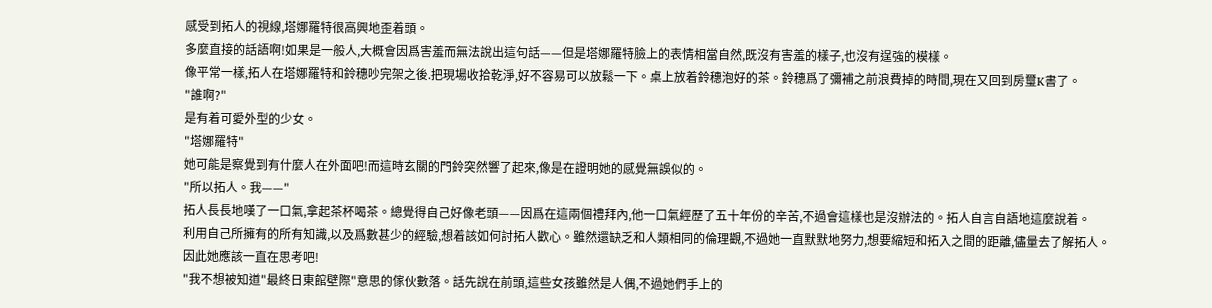感受到拓人的視線,塔娜羅特很高興地歪着頭。
多麼直接的話語啊!如果是一般人,大概會因爲害羞而無法說出這句話——但是塔娜羅特臉上的表情相當自然,既沒有害羞的樣子,也沒有逞強的模樣。
像平常一樣,拓人在塔娜羅特和鈴穗吵完架之後.把現場收拾乾淨,好不容易可以放鬆一下。桌上放着鈴穗泡好的茶。鈴穗爲了彌補之前浪費掉的時間,現在又回到房璽K書了。
"誰啊?"
是有着可愛外型的少女。
"塔娜羅特"
她可能是察覺到有什麼人在外面吧!而這時玄關的門鈴突然響了起來,像是在證明她的感覺無誤似的。
"所以拓人。我——"
拓人長長地嘆了一口氣,拿起茶杯喝茶。總覺得自己好像老頭——因爲在這兩個禮拜內,他一口氣經歷了五十年份的辛苦,不過會這樣也是沒辦法的。拓人自言自語地這麼說着。
利用自己所擁有的所有知識,以及爲數甚少的經驗,想着該如何討拓人歡心。雖然還缺乏和人類相同的倫理觀,不過她一直默默地努力,想要縮短和拓入之間的距離,儘量去了解拓人。
因此她應該一直在思考吧!
"我不想被知道"最終日東館壁際"意思的傢伙數落。話先說在前頭,這些女孩雖然是人偶,不過她們手上的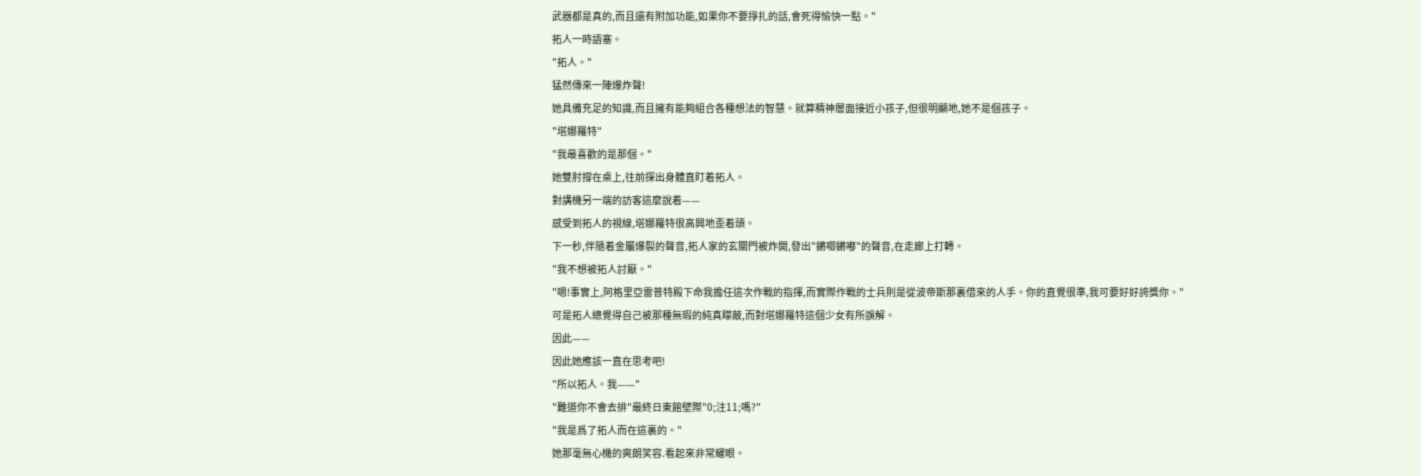武器都是真的,而且還有附加功能,如果你不要掙扎的話,會死得愉快一點。"
拓人一時語塞。
"拓人。"
猛然傳來一陣爆炸聲!
她具備充足的知識,而且擁有能夠組合各種想法的智慧。就算精神層面接近小孩子,但很明顯地,她不是個孩子。
"塔娜羅特"
"我最喜歡的是那個。"
她雙肘撐在桌上,往前探出身體直盯着拓人。
對講機另一端的訪客這麼說着——
感受到拓人的視線,塔娜羅特很高興地歪着頭。
下一秒,伴隨着金屬爆裂的聲音,拓人家的玄關門被炸開,發出"鏘唧鏘嘟"的聲音,在走廊上打轉。
"我不想被拓人討厭。"
"嗯!事實上,阿格里亞雷普特殿下命我擔任這次作戰的指揮,而實際作戰的士兵則是從波帝斯那裏借來的人手。你的直覺很準,我可要好好誇獎你。"
可是拓人總覺得自己被那種無瑕的純真矇蔽,而對塔娜羅特這個少女有所誤解。
因此——
因此她應該一直在思考吧!
"所以拓人。我——"
"難道你不會去排"最終日東館壁際"0;注11;嗎?"
"我是爲了拓人而在這裏的。"
她那毫無心機的爽朗笑容.看起來非常耀眼。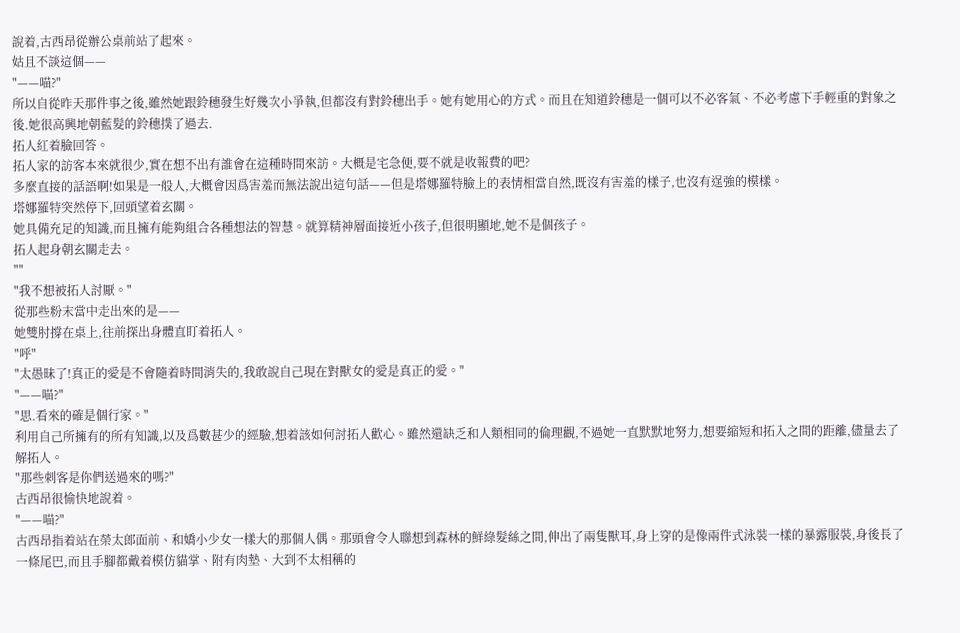說着,古西昂從辦公桌前站了起來。
姑且不談這個——
"——喵?"
所以自從昨天那件事之後,雖然她跟鈴穗發生好幾次小爭執,但都沒有對鈴穗出手。她有她用心的方式。而且在知道鈴穗是一個可以不必客氣、不必考慮下手輕重的對象之後.她很高興地朝藍髮的鈴穗撲了過去.
拓人紅着臉回答。
拓人家的訪客本來就很少,實在想不出有誰會在這種時間來訪。大概是宅急便,要不就是收報費的吧?
多麼直接的話語啊!如果是一般人,大概會因爲害羞而無法說出這句話——但是塔娜羅特臉上的表情相當自然,既沒有害羞的樣子,也沒有逞強的模樣。
塔娜羅特突然停下,回頭望着玄關。
她具備充足的知識,而且擁有能夠組合各種想法的智慧。就算精神層面接近小孩子,但很明顯地,她不是個孩子。
拓人起身朝玄關走去。
""
"我不想被拓人討厭。"
從那些粉末當中走出來的是——
她雙肘撐在桌上,往前探出身體直盯着拓人。
"呼"
"太愚昧了!真正的愛是不會隨着時間消失的,我敢說自己現在對獸女的愛是真正的愛。"
"——喵?"
"思.看來的確是個行家。"
利用自己所擁有的所有知識,以及爲數甚少的經驗,想着該如何討拓人歡心。雖然還缺乏和人類相同的倫理觀,不過她一直默默地努力,想要縮短和拓入之間的距離,儘量去了解拓人。
"那些刺客是你們送過來的嗎?"
古西昂很愉快地說着。
"——喵?"
古西昂指着站在榮太郎面前、和嬌小少女一樣大的那個人偶。那頭會令人聯想到森林的鮮綠髮絲之間,伸出了兩隻獸耳,身上穿的是像兩件式泳裝一樣的暴露服裝,身後長了一條尾巴,而且手腳都戴着模仿貓掌、附有肉墊、大到不太相稱的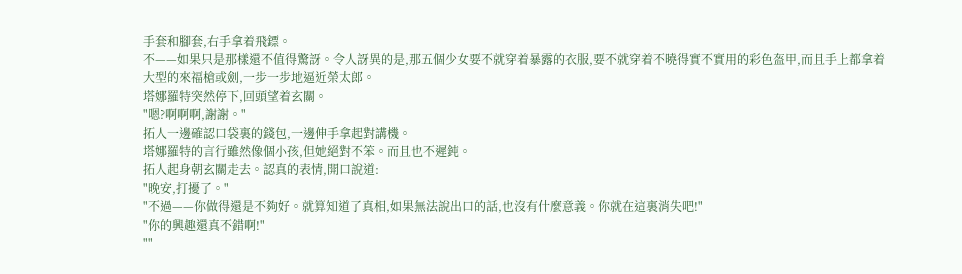手套和腳套,右手拿着飛鏢。
不——如果只是那樣還不值得驚訝。令人訝異的是,那五個少女要不就穿着暴露的衣服,要不就穿着不曉得實不實用的彩色盔甲,而且手上都拿着大型的來福槍或劍,一步一步地逼近榮太郎。
塔娜羅特突然停下,回頭望着玄關。
"嗯?啊啊啊,謝謝。"
拓人一邊確認口袋裏的錢包,一邊伸手拿起對講機。
塔娜羅特的言行雖然像個小孩,但她絕對不笨。而且也不遲鈍。
拓人起身朝玄關走去。認真的表情,開口說道:
"晚安,打擾了。"
"不過——你做得還是不夠好。就算知道了真相,如果無法說出口的話,也沒有什麼意義。你就在這裏消失吧!"
"你的興趣還真不錯啊!"
""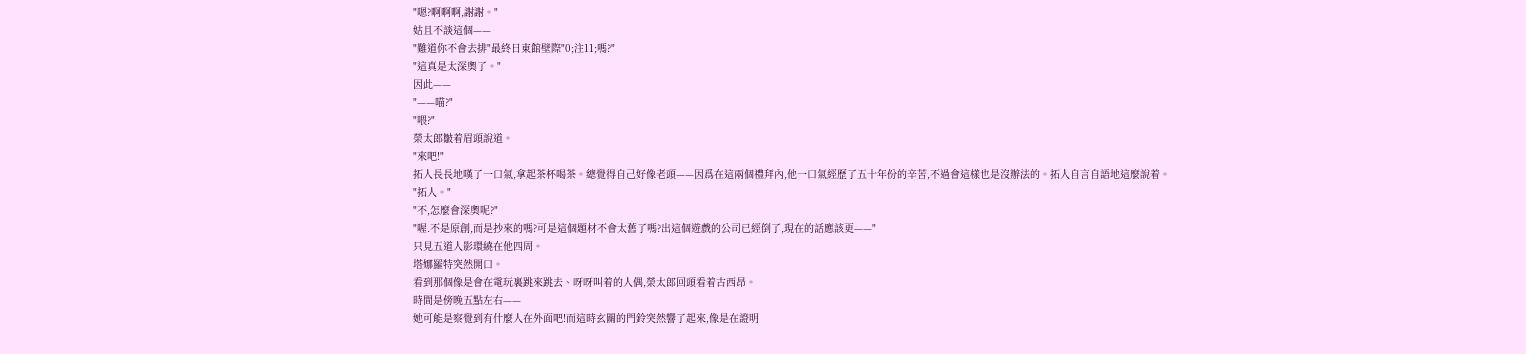"嗯?啊啊啊,謝謝。"
姑且不談這個——
"難道你不會去排"最終日東館壁際"0;注11;嗎?"
"這真是太深奧了。"
因此——
"——喵?"
"喂?"
榮太郎皺着眉頭說道。
"來吧!"
拓人長長地嘆了一口氣,拿起茶杯喝茶。總覺得自己好像老頭——因爲在這兩個禮拜內,他一口氣經歷了五十年份的辛苦,不過會這樣也是沒辦法的。拓人自言自語地這麼說着。
"拓人。"
"不,怎麼會深奧呢?"
"喔.不是原創,而是抄來的嗎?可是這個題材不會太舊了嗎?出這個遊戲的公司已經倒了,現在的話應該更——"
只見五道人影環繞在他四周。
塔娜羅特突然開口。
看到那個像是會在電玩裏跳來跳去、呀呀叫着的人偶,榮太郎回頭看着古西昂。
時間是傍晚五點左右——
她可能是察覺到有什麼人在外面吧!而這時玄關的門鈴突然響了起來,像是在證明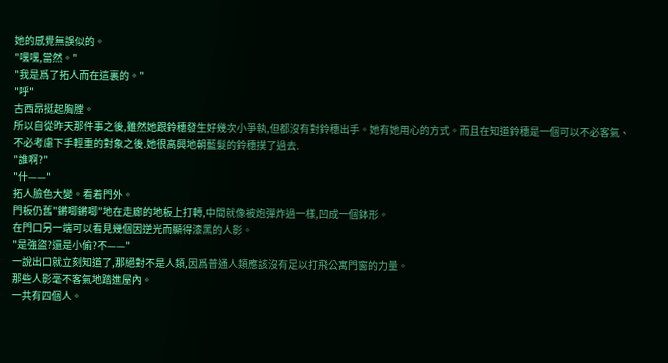她的感覺無誤似的。
"嘿嘿,當然。"
"我是爲了拓人而在這裏的。"
"呼"
古西昂挺起胸膛。
所以自從昨天那件事之後,雖然她跟鈴穗發生好幾次小爭執,但都沒有對鈴穗出手。她有她用心的方式。而且在知道鈴穗是一個可以不必客氣、不必考慮下手輕重的對象之後.她很高興地朝藍髮的鈴穗撲了過去.
"誰啊?"
"什——"
拓人臉色大變。看着門外。
門板仍舊"鏘唧鏘唧"地在走廊的地板上打轉,中間就像被炮彈炸過一樣,凹成一個鉢形。
在門口另一端可以看見幾個因逆光而顯得漆黑的人影。
"是強盜?還是小偷?不——"
一說出口就立刻知道了,那絕對不是人類,因爲普通人類應該沒有足以打飛公寓門窗的力量。
那些人影毫不客氣地踏進屋內。
一共有四個人。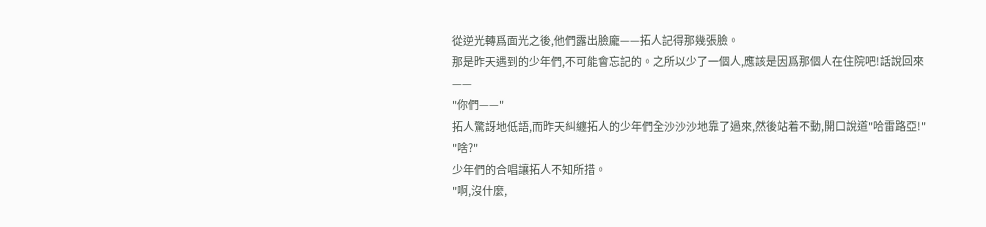從逆光轉爲面光之後,他們露出臉龐——拓人記得那幾張臉。
那是昨天遇到的少年們,不可能會忘記的。之所以少了一個人,應該是因爲那個人在住院吧!話說回來——
"你們——"
拓人驚訝地低語,而昨天糾纏拓人的少年們全沙沙沙地靠了過來,然後站着不動,開口說道"哈雷路亞!"
"啥?"
少年們的合唱讓拓人不知所措。
"啊,沒什麼,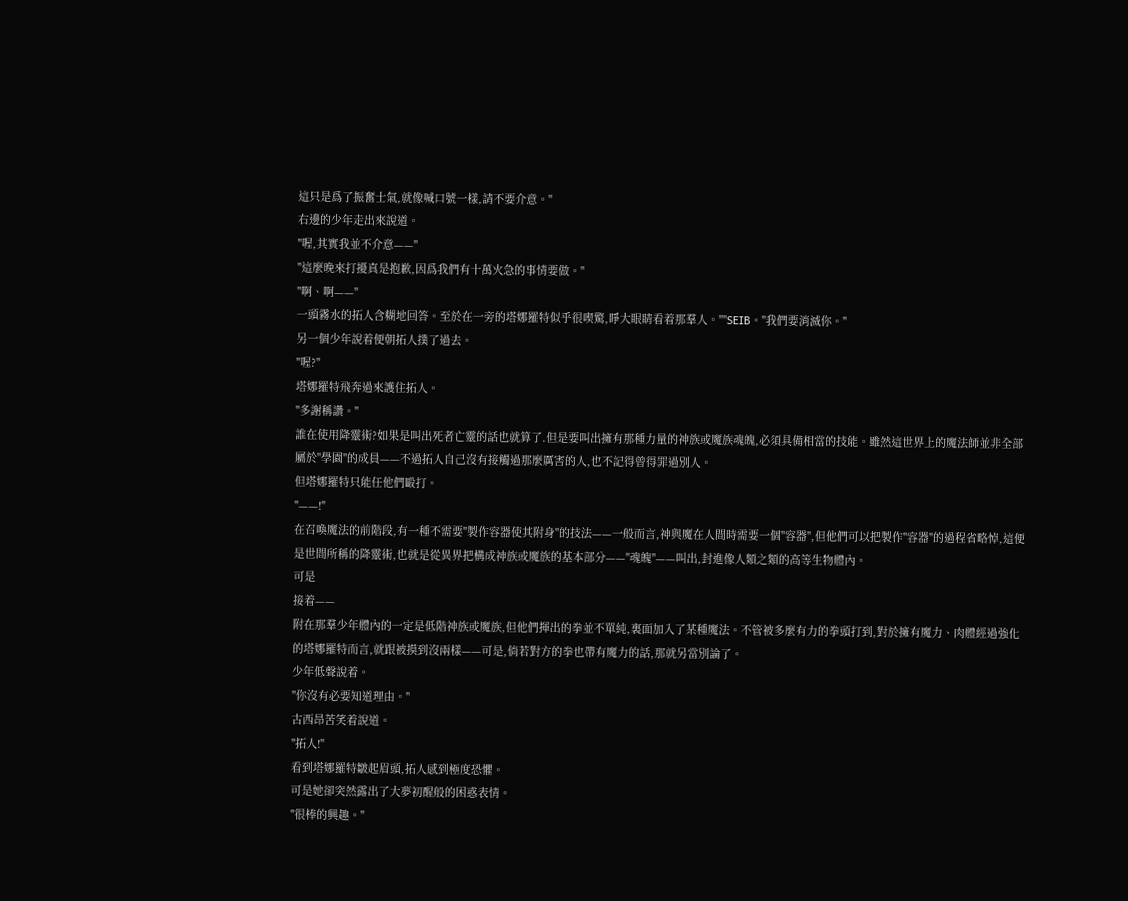這只是爲了振奮士氣,就像喊口號一樣,請不要介意。"
右邊的少年走出來說道。
"喔,其實我並不介意——"
"這麼晚來打擾真是抱歉,因爲我們有十萬火急的事情要做。"
"啊、啊——"
一頭霧水的拓人含糊地回答。至於在一旁的塔娜羅特似乎很喫驚,睜大眼睛看着那羣人。""SEIB。"我們要消滅你。"
另一個少年說着便朝拓人撲了過去。
"喔?"
塔娜羅特飛奔過來護住拓人。
"多謝稱讚。"
誰在使用降靈術?如果是叫出死者亡靈的話也就算了.但是要叫出擁有那種力量的神族或魔族魂魄,必須具備相當的技能。雖然這世界上的魔法師並非全部屬於"學園"的成員——不過拓人自己沒有接觸過那麼厲害的人,也不記得曾得罪過別人。
但塔娜羅特只能任他們毆打。
"——!"
在召喚魔法的前階段,有一種不需要"製作容器使其附身"的技法——一般而言,神與魔在人間時需要一個"容器",但他們可以把製作"容器"的過程省略悼,這便是世間所稱的降靈術,也就是從異界把構成神族或魔族的基本部分——"魂魄"——叫出,封進像人類之類的高等生物體內。
可是
接着——
附在那羣少年體內的一定是低階神族或魔族,但他們揮出的拳並不單純,裏面加入了某種魔法。不管被多麼有力的拳頭打到,對於擁有魔力、肉體經過強化的塔娜羅特而言,就跟被摸到沒兩樣——可是,倘若對方的拳也帶有魔力的話,那就另當別論了。
少年低聲說着。
"你沒有必要知道理由。"
古西昂苦笑着說道。
"拓人!"
看到塔娜羅特皺起眉頭,拓人感到極度恐懼。
可是她卻突然露出了大夢初醒般的困惑表情。
"很棒的興趣。"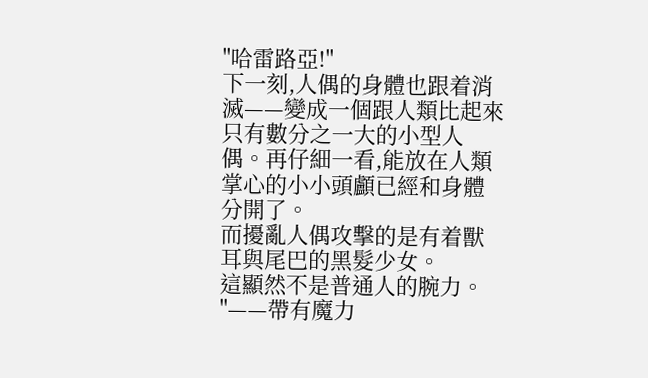"哈雷路亞!"
下一刻,人偶的身體也跟着消滅——變成一個跟人類比起來只有數分之一大的小型人偶。再仔細一看,能放在人類掌心的小小頭顱已經和身體分開了。
而擾亂人偶攻擊的是有着獸耳與尾巴的黑髮少女。
這顯然不是普通人的腕力。
"——帶有魔力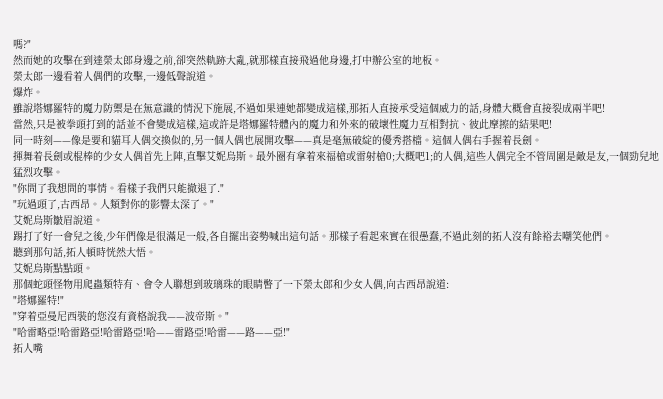嗎?"
然而她的攻擊在到達榮太郎身邊之前,卻突然軌跡大亂,就那樣直接飛過他身邊,打中辦公室的地板。
榮太郎一邊看着人偶們的攻擊,一邊低聲說道。
爆炸。
雖說塔娜羅特的魔力防禦是在無意識的情況下施展,不過如果連她都變成這樣,那拓人直接承受這個威力的話,身體大概會直接裂成兩半吧!
當然,只是被拳頭打到的話並不會變成這樣,這或許是塔娜羅特體內的魔力和外來的破壞性魔力互相對抗、彼此摩擦的結果吧!
同一時刻——像是要和貓耳人偶交換似的,另一個人偶也展開攻擊——真是毫無破綻的優秀搭檔。這個人偶右手握着長劍。
揮舞着長劍或棍棒的少女人偶首先上陣,直擊艾妮烏斯。最外圈有拿着來福槍或雷射槍0;大概吧1;的人偶,這些人偶完全不管周圍是敵是友,一個勁兒地猛烈攻擊。
"你問了我想問的事情。看樣子我們只能撤退了."
"玩過頭了,古西昂。人類對你的影響太深了。"
艾妮烏斯皺眉說道。
踢打了好一會兒之後,少年們像是很滿足一般,各自擺出姿勢喊出這句話。那樣子看起來實在很愚蠢,不過此刻的拓人沒有餘裕去嘲笑他們。
聽到那句話,拓人頓時恍然大悟。
艾妮烏斯點點頭。
那個蛇頭怪物用爬蟲類特有、會令人聯想到玻璃珠的眼睛瞥了一下榮太郎和少女人偶,向古西昂說道:
"塔娜羅特!"
"穿着亞曼尼西裝的您沒有資格說我——波帝斯。"
"哈雷略亞!哈雷路亞!哈雷路亞!哈——雷路亞!哈雷——路——亞!"
拓人嘴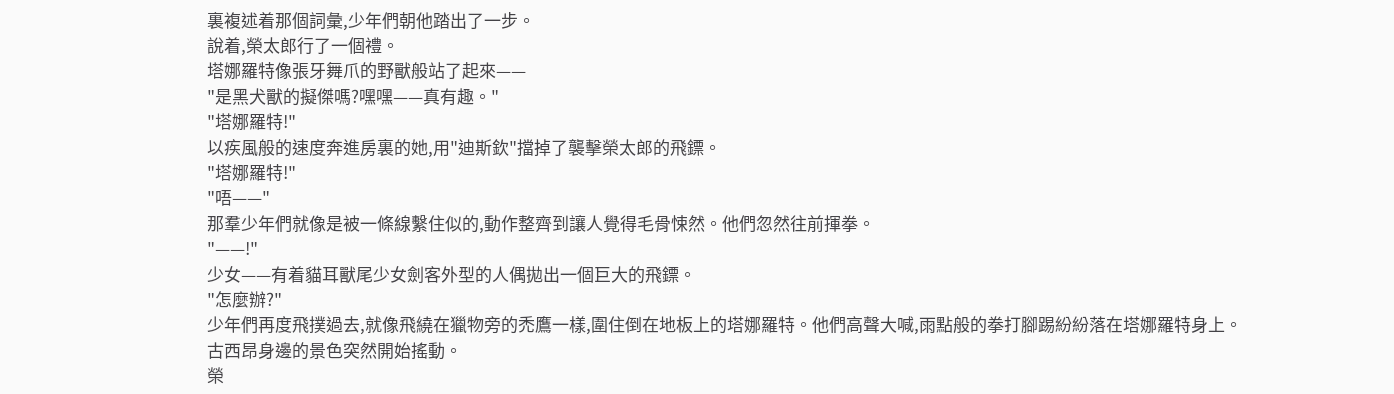裏複述着那個詞彙,少年們朝他踏出了一步。
說着,榮太郎行了一個禮。
塔娜羅特像張牙舞爪的野獸般站了起來——
"是黑犬獸的擬傑嗎?嘿嘿——真有趣。"
"塔娜羅特!"
以疾風般的速度奔進房裏的她,用"迪斯欽"擋掉了襲擊榮太郎的飛鏢。
"塔娜羅特!"
"唔——"
那羣少年們就像是被一條線繫住似的,動作整齊到讓人覺得毛骨悚然。他們忽然往前揮拳。
"——!"
少女——有着貓耳獸尾少女劍客外型的人偶拋出一個巨大的飛鏢。
"怎麼辦?"
少年們再度飛撲過去,就像飛繞在獵物旁的禿鷹一樣,圍住倒在地板上的塔娜羅特。他們高聲大喊,雨點般的拳打腳踢紛紛落在塔娜羅特身上。
古西昂身邊的景色突然開始搖動。
榮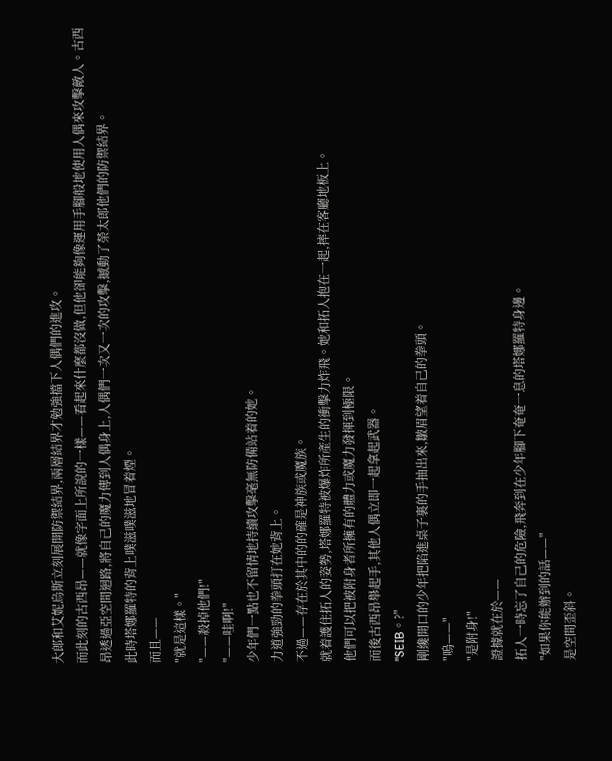大郎和艾妮烏斯立刻展開防禦結界,兩層結界才勉強擋下人偶們的進攻。
而此刻的古西昂——就像字面上所說的一樣——看起來什麼都沒做,但他卻能夠像運用手腳般地使用人偶來攻擊敵人。古西昂透過亞空間迴路,將自己的魔力傳到人偶身上,人偶們一次又一次的攻擊,撼動了榮太郎他們的防禦結界。
此時塔娜羅特的背上噗滋噗滋地冒着煙。
而且——
"就是這樣。"
"——殺掉他們!"
"——哇啊!"
少年們一點也不留情地持續攻擊毫無防備站着的她。
力道強勁的拳頭打在她背上。
不過——存在於其中的的確是神族或魔族。
就着護住拓人的姿勢,塔娜羅特被爆炸所產生的衝擊力炸飛。她和拓人抱在一起,摔在客廳地板上。
他們可以把被附身者所擁有的體力或魔力發揮到極限。
而後古西昂舉起手,其他人偶立即一起拿起武器。
"SEIB。?"
剛纔開口的少年把陷進桌子裏的手抽出來,皺眉望着自己的拳頭。
"嗚——"
"是附身!"
證據就在於——
拓人一時忘了自己的危險,飛奔到在少年腳下奄奄一息的塔娜羅特身邊。
"如果你能辦到的話——"
是空間歪斜。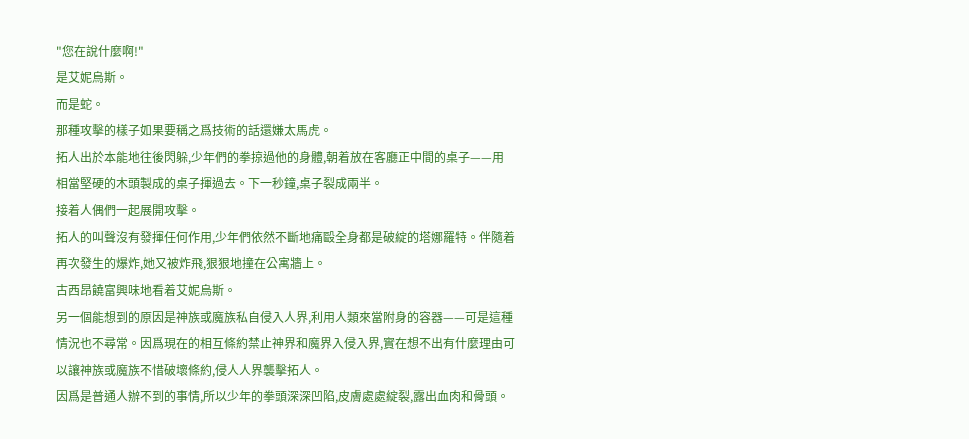"您在說什麼啊!"
是艾妮烏斯。
而是蛇。
那種攻擊的樣子如果要稱之爲技術的話還嫌太馬虎。
拓人出於本能地往後閃躲,少年們的拳掠過他的身體,朝着放在客廳正中間的桌子——用相當堅硬的木頭製成的桌子揮過去。下一秒鐘,桌子裂成兩半。
接着人偶們一起展開攻擊。
拓人的叫聲沒有發揮任何作用,少年們依然不斷地痛毆全身都是破綻的塔娜羅特。伴隨着再次發生的爆炸,她又被炸飛,狠狠地撞在公寓牆上。
古西昂饒富興味地看着艾妮烏斯。
另一個能想到的原因是神族或魔族私自侵入人界,利用人類來當附身的容器——可是這種情況也不尋常。因爲現在的相互條約禁止神界和魔界入侵入界,實在想不出有什麼理由可以讓神族或魔族不惜破壞條約,侵人人界襲擊拓人。
因爲是普通人辦不到的事情,所以少年的拳頭深深凹陷,皮膚處處綻裂,露出血肉和骨頭。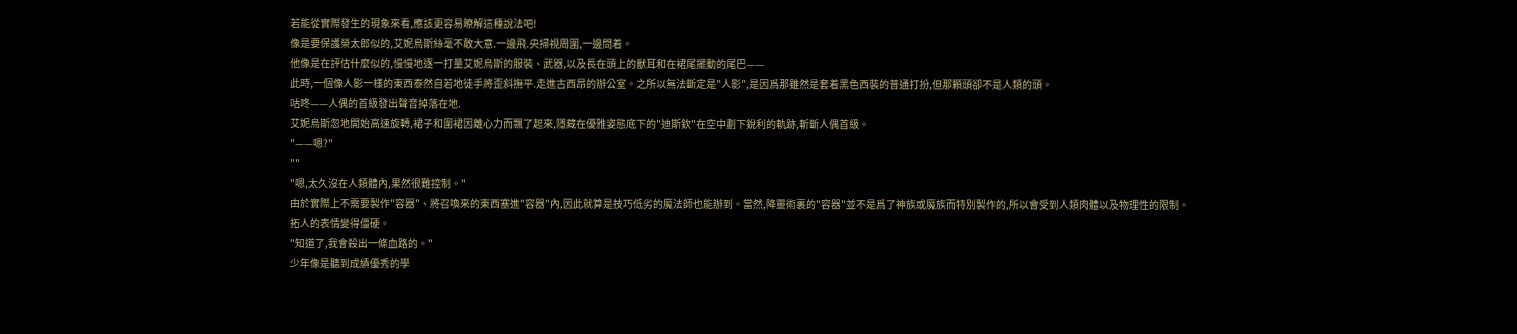若能從實際發生的現象來看,應該更容易瞭解這種說法吧!
像是要保護榮太郎似的,艾妮烏斯絲毫不敢大意.一邊飛.央掃視周圍,一邊問着。
他像是在評估什麼似的,慢慢地逐一打量艾妮烏斯的服裝、武器,以及長在頭上的獸耳和在裙尾擺動的尾巴——
此時,一個像人影一樣的東西泰然自若地徒手將歪斜撫平.走進古西昂的辦公室。之所以無法斷定是"人影",是因爲那雖然是套着黑色西裝的普通打扮,但那顆頭卻不是人類的頭。
咕咚——人偶的首級發出聲音掉落在地.
艾妮烏斯忽地開始高速旋轉,裙子和圍裙因離心力而飄了起來,隱藏在優雅姿態底下的"迪斯欽"在空中劃下銳利的軌跡,斬斷人偶首級。
"——嗯?"
""
"嗯,太久沒在人類體內,果然很難控制。"
由於實際上不需要製作"容器"、將召喚來的東西塞進"容器"內,因此就算是技巧低劣的魔法師也能辦到。當然,降靈術裏的"容器"並不是爲了神族或魔族而特別製作的,所以會受到人類肉體以及物理性的限制。
拓人的表情變得僵硬。
"知道了,我會殺出一條血路的。"
少年像是聽到成績優秀的學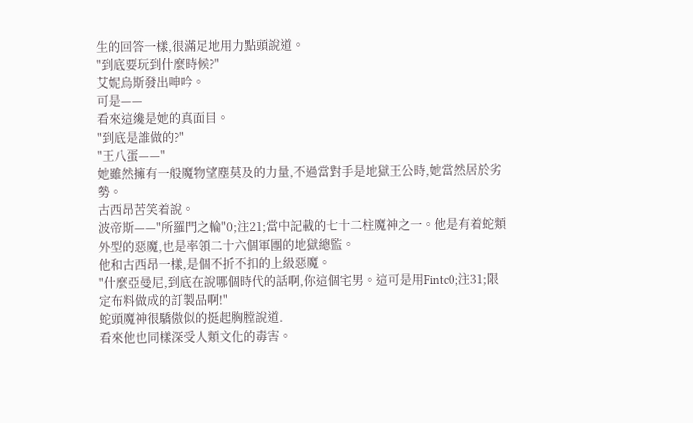生的回答一樣,很滿足地用力點頭說道。
"到底要玩到什麼時候?"
艾妮烏斯發出呻吟。
可是——
看來這纔是她的真面目。
"到底是誰做的?"
"王八蛋——"
她雖然擁有一般魔物望塵莫及的力量,不過當對手是地獄王公時,她當然居於劣勢。
古西昂苦笑着說。
波帝斯——"所羅門之輪"0;注21;當中記載的七十二柱魔神之一。他是有着蛇類外型的惡魔,也是率領二十六個軍團的地獄總監。
他和古西昂一樣,是個不折不扣的上級惡魔。
"什麼亞曼尼,到底在說哪個時代的話啊,你這個宅男。這可是用Fintc0;注31;限定布料做成的訂製品啊!"
蛇頭魔神很驕傲似的挺起胸膛說道.
看來他也同樣深受人類文化的毒害。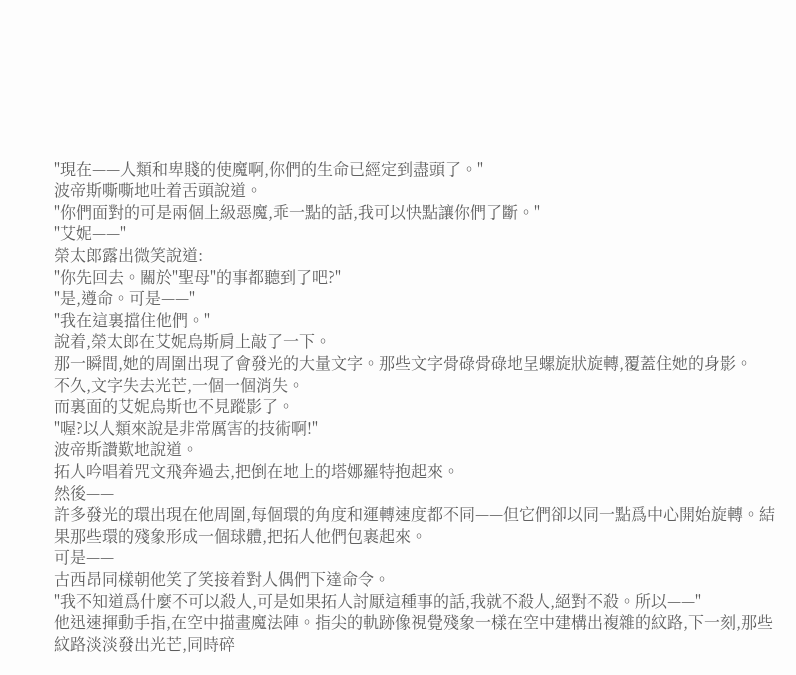"現在——人類和卑賤的使魔啊,你們的生命已經定到盡頭了。"
波帝斯嘶嘶地吐着舌頭說道。
"你們面對的可是兩個上級惡魔,乖一點的話,我可以快點讓你們了斷。"
"艾妮——"
榮太郎露出微笑說道:
"你先回去。關於"聖母"的事都聽到了吧?"
"是,遵命。可是——"
"我在這裏擋住他們。"
說着,榮太郎在艾妮烏斯肩上敲了一下。
那一瞬間,她的周圍出現了會發光的大量文字。那些文字骨碌骨碌地呈螺旋狀旋轉,覆蓋住她的身影。
不久,文字失去光芒,一個一個消失。
而裏面的艾妮烏斯也不見蹤影了。
"喔?以人類來說是非常厲害的技術啊!"
波帝斯讚歎地說道。
拓人吟唱着咒文飛奔過去,把倒在地上的塔娜羅特抱起來。
然後——
許多發光的環出現在他周圍,每個環的角度和運轉速度都不同——但它們卻以同一點爲中心開始旋轉。結果那些環的殘象形成一個球體,把拓人他們包裹起來。
可是——
古西昂同樣朝他笑了笑接着對人偶們下達命令。
"我不知道爲什麼不可以殺人,可是如果拓人討厭這種事的話,我就不殺人,絕對不殺。所以——"
他迅速揮動手指,在空中描畫魔法陣。指尖的軌跡像視覺殘象一樣在空中建構出複雜的紋路,下一刻,那些紋路淡淡發出光芒,同時碎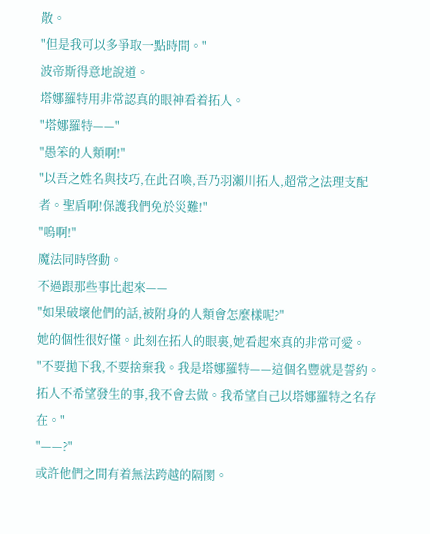散。
"但是我可以多爭取一點時間。"
波帝斯得意地說道。
塔娜羅特用非常認真的眼神看着拓人。
"塔娜羅特——"
"愚笨的人類啊!"
"以吾之姓名與技巧,在此召喚,吾乃羽瀨川拓人,超常之法理支配者。聖盾啊!保護我們免於災難!"
"嗚啊!"
魔法同時啓動。
不過跟那些事比起來——
"如果破壞他們的話,被附身的人類會怎麼樣呢?"
她的個性很好懂。此刻在拓人的眼裏,她看起來真的非常可愛。
"不要拋下我,不要捨棄我。我是塔娜羅特——這個名豐就是誓約。拓人不希望發生的事,我不會去做。我希望自己以塔娜羅特之名存在。"
"——?"
或許他們之間有着無法跨越的隔閡。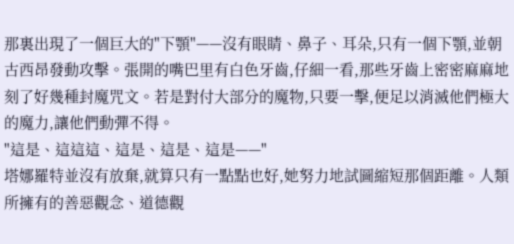那裏出現了一個巨大的"下顎"——沒有眼睛、鼻子、耳朵,只有一個下顎,並朝古西昂發動攻擊。張開的嘴巴里有白色牙齒,仔細一看,那些牙齒上密密麻麻地刻了好幾種封魔咒文。若是對付大部分的魔物,只要一擊,便足以消滅他們極大的魔力,讓他們動彈不得。
"這是、這這這、這是、這是、這是——"
塔娜羅特並沒有放棄,就算只有一點點也好,她努力地試圖縮短那個距離。人類所擁有的善惡觀念、道德觀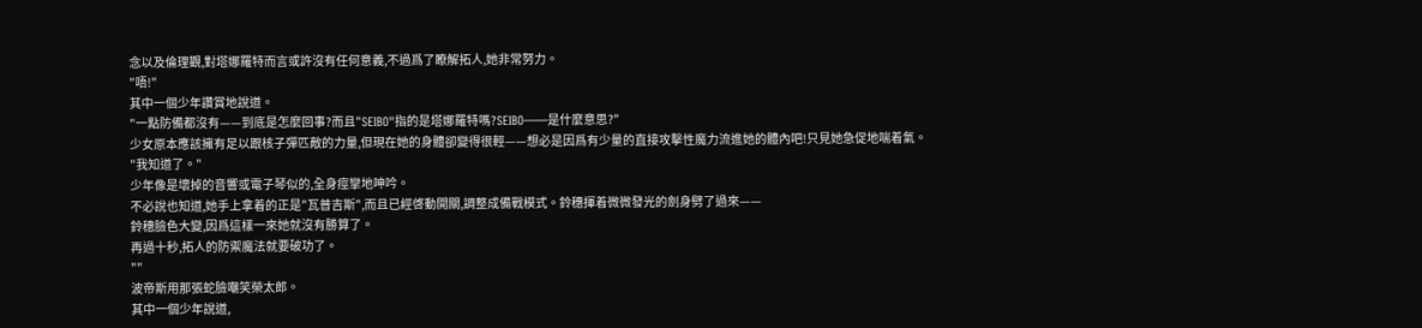念以及倫理觀,對塔娜羅特而言或許沒有任何意義,不過爲了瞭解拓人,她非常努力。
"唔!"
其中一個少年讚賞地說道。
"一點防備都沒有——到底是怎麼回事?而且"SEIBO"指的是塔娜羅特嗎?SEIBO——是什麼意思?"
少女原本應該擁有足以跟核子彈匹敵的力量,但現在她的身體卻變得很輕——想必是因爲有少量的直接攻擊性魔力流進她的體內吧!只見她急促地喘着氣。
"我知道了。"
少年像是壞掉的音響或電子琴似的,全身痙攣地呻吟。
不必說也知道,她手上拿着的正是"瓦普吉斯",而且已經啓動開關,調整成備戰模式。鈴穗揮着微微發光的劍身劈了過來——
鈴穗臉色大變,因爲這樣一來她就沒有勝算了。
再過十秒,拓人的防禦魔法就要破功了。
""
波帝斯用那張蛇臉嘲笑榮太郎。
其中一個少年說道,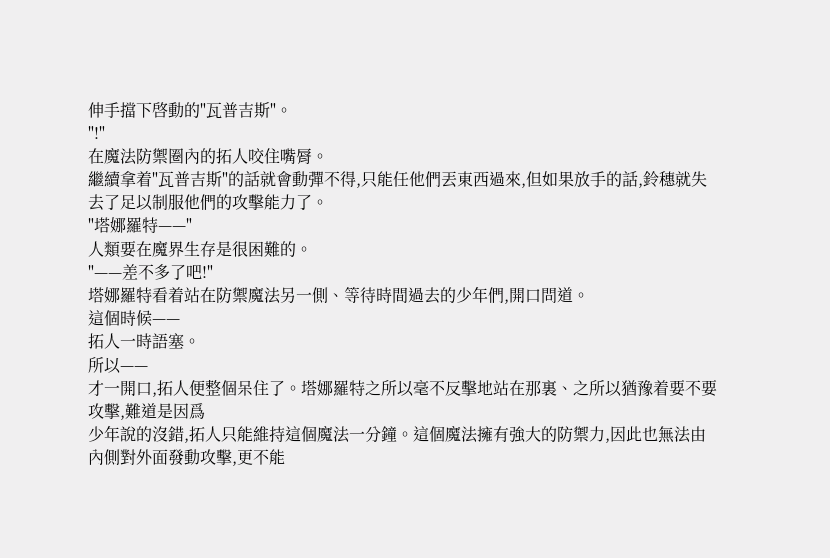伸手擋下啓動的"瓦普吉斯"。
"!"
在魔法防禦圈內的拓人咬住嘴脣。
繼續拿着"瓦普吉斯"的話就會動彈不得,只能任他們丟東西過來,但如果放手的話,鈴穗就失去了足以制服他們的攻擊能力了。
"塔娜羅特——"
人類要在魔界生存是很困難的。
"——差不多了吧!"
塔娜羅特看着站在防禦魔法另一側、等待時間過去的少年們,開口問道。
這個時候——
拓人一時語塞。
所以——
才一開口,拓人便整個呆住了。塔娜羅特之所以毫不反擊地站在那裏、之所以猶豫着要不要攻擊,難道是因爲
少年說的沒錯,拓人只能維持這個魔法一分鐘。這個魔法擁有強大的防禦力,因此也無法由內側對外面發動攻擊,更不能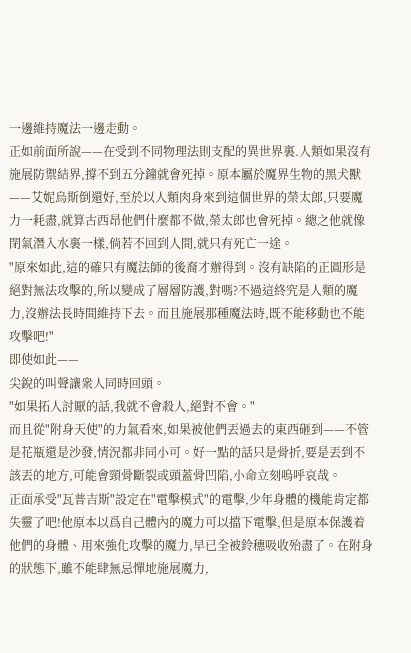一邊維持魔法一邊走動。
正如前面所說——在受到不同物理法則支配的異世界裏.人類如果沒有施展防禦結界,撐不到五分鐘就會死掉。原本屬於魔界生物的黑犬獸——艾妮烏斯倒還好,至於以人類肉身來到這個世界的榮太郎,只要魔力一耗盡,就算古西昂他們什麼都不做,榮太郎也會死掉。總之他就像閉氣潛入水裏一樣,倘若不回到人間,就只有死亡一途。
"原來如此,這的確只有魔法師的後裔才辦得到。沒有缺陷的正圓形是絕對無法攻擊的,所以變成了層層防護,對嗎?不過這終究是人類的魔力,沒辦法長時間維持下去。而且施展那種魔法時,既不能移動也不能攻擊吧!"
即使如此——
尖銳的叫聲讓衆人同時回頭。
"如果拓人討厭的話,我就不會殺人,絕對不會。"
而且從"附身天使"的力氣看來,如果被他們丟過去的東西砸到——不管是花瓶還是沙發,情況都非同小可。好一點的話只是骨折,要是丟到不該丟的地方,可能會頸骨斷裂或頭蓋骨凹陷,小命立刻嗚呼哀哉。
正面承受"瓦普吉斯"設定在"電擊模式"的電擊,少年身體的機能肯定都失靈了吧!他原本以爲自己體內的魔力可以擋下電擊,但是原本保護着他們的身體、用來強化攻擊的魔力,早已全被鈴穗吸收殆盡了。在附身的狀態下,雖不能肆無忌憚地施展魔力,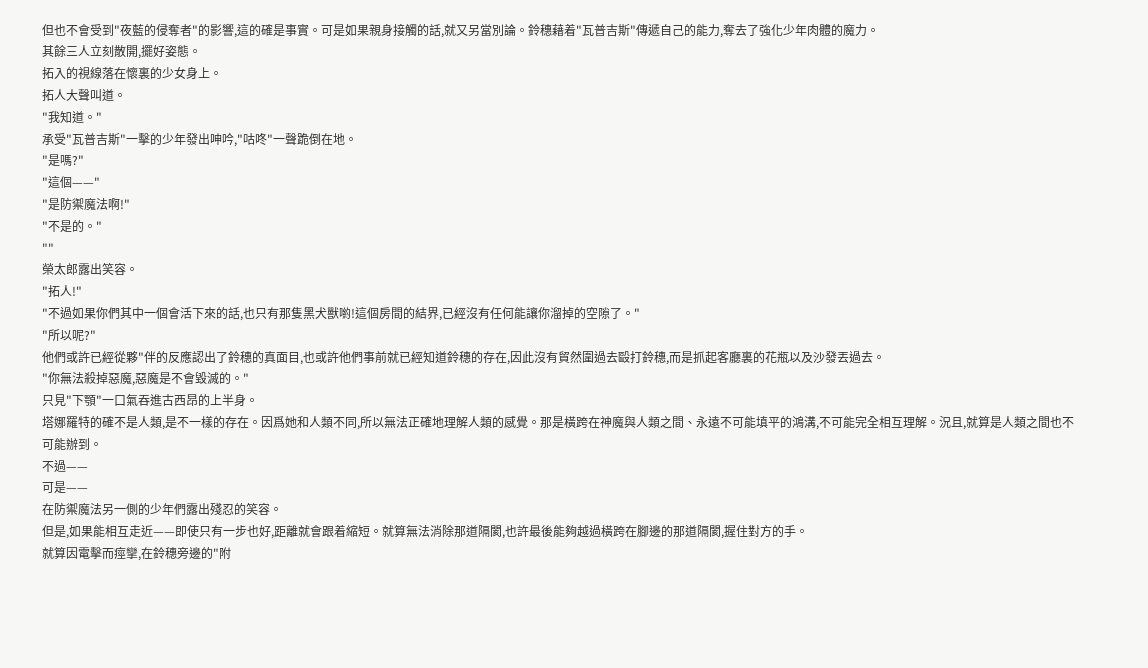但也不會受到"夜藍的侵奪者"的影響,這的確是事實。可是如果親身接觸的話,就又另當別論。鈴穗藉着"瓦普吉斯"傳遞自己的能力,奪去了強化少年肉體的魔力。
其餘三人立刻散開,擺好姿態。
拓入的視線落在懷裏的少女身上。
拓人大聲叫道。
"我知道。"
承受"瓦普吉斯"一擊的少年發出呻吟,"咕咚"一聲跪倒在地。
"是嗎?"
"這個——"
"是防禦魔法啊!"
"不是的。"
""
榮太郎露出笑容。
"拓人!"
"不過如果你們其中一個會活下來的話,也只有那隻黑犬獸喲!這個房間的結界,已經沒有任何能讓你溜掉的空隙了。"
"所以呢?"
他們或許已經從夥"伴的反應認出了鈴穗的真面目,也或許他們事前就已經知道鈴穗的存在,因此沒有貿然圍過去毆打鈴穗,而是抓起客廳裏的花瓶以及沙發丟過去。
"你無法殺掉惡魔,惡魔是不會毀滅的。"
只見"下顎"一口氣吞進古西昂的上半身。
塔娜羅特的確不是人類,是不一樣的存在。因爲她和人類不同,所以無法正確地理解人類的感覺。那是橫跨在神魔與人類之間、永遠不可能填平的鴻溝,不可能完全相互理解。況且,就算是人類之間也不可能辦到。
不過——
可是——
在防禦魔法另一側的少年們露出殘忍的笑容。
但是,如果能相互走近——即使只有一步也好,距離就會跟着縮短。就算無法消除那道隔閡,也許最後能夠越過橫跨在腳邊的那道隔閡,握住對方的手。
就算因電擊而痙攣,在鈴穗旁邊的"附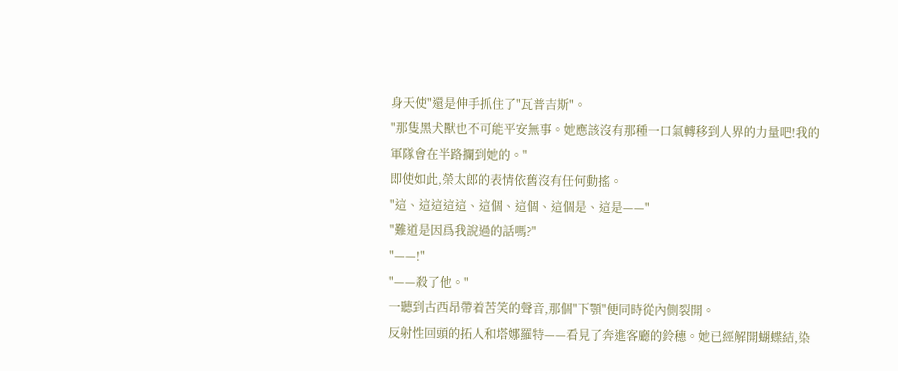身天使"還是伸手抓住了"瓦普吉斯"。
"那隻黑犬獸也不可能平安無事。她應該沒有那種一口氣轉移到人界的力量吧!我的軍隊會在半路攔到她的。"
即使如此,榮太郎的表情依舊沒有任何動搖。
"這、這這這這、這個、這個、這個是、這是——"
"難道是因爲我說過的話嗎?"
"——!"
"——殺了他。"
一聽到古西昂帶着苦笑的聲音,那個"下顎"便同時從內側裂開。
反射性回頭的拓人和塔娜羅特——看見了奔進客廳的鈴穗。她已經解開蝴蝶結,染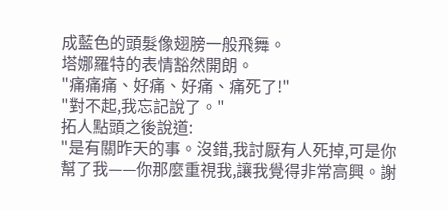成藍色的頭髮像翅膀一般飛舞。
塔娜羅特的表情豁然開朗。
"痛痛痛、好痛、好痛、痛死了!"
"對不起,我忘記說了。"
拓人點頭之後說道:
"是有關昨天的事。沒錯,我討厭有人死掉,可是你幫了我——你那麼重視我,讓我覺得非常高興。謝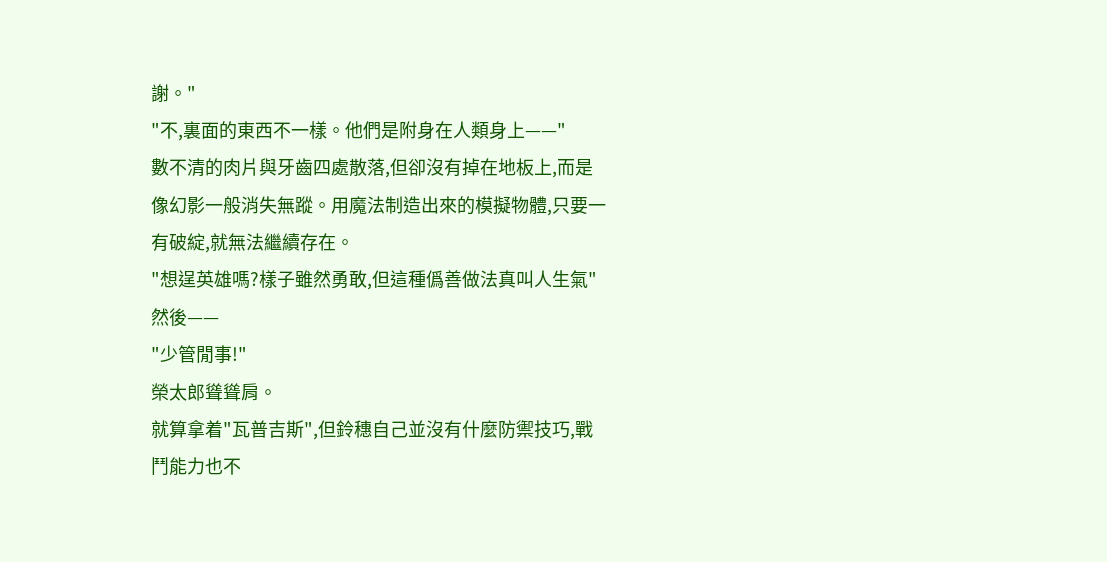謝。"
"不,裏面的東西不一樣。他們是附身在人類身上——"
數不清的肉片與牙齒四處散落,但卻沒有掉在地板上,而是像幻影一般消失無蹤。用魔法制造出來的模擬物體,只要一有破綻,就無法繼續存在。
"想逞英雄嗎?樣子雖然勇敢,但這種僞善做法真叫人生氣"
然後——
"少管閒事!"
榮太郎聳聳肩。
就算拿着"瓦普吉斯",但鈴穗自己並沒有什麼防禦技巧,戰鬥能力也不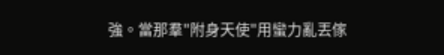強。當那羣"附身天使"用蠻力亂丟傢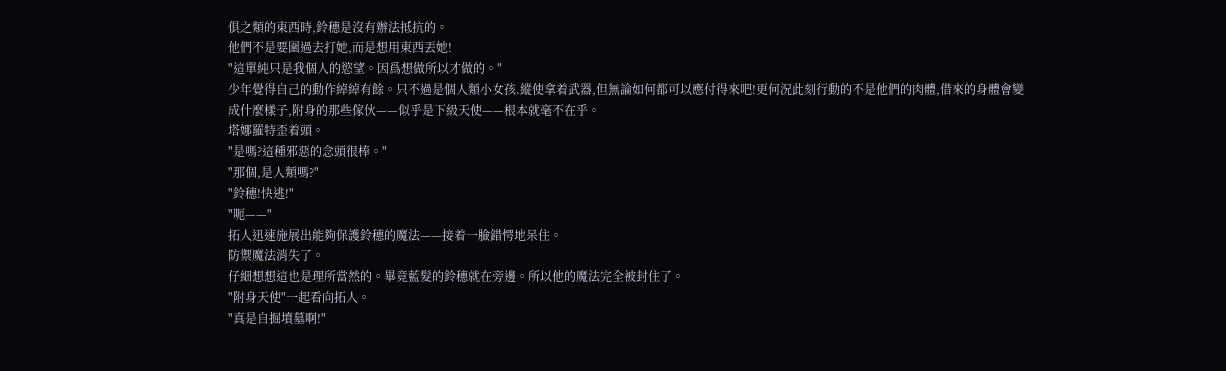俱之類的東西時,鈴穗是沒有辦法抵抗的。
他們不是要圍過去打她,而是想用東西丟她!
"這單純只是我個人的慾望。因爲想做所以才做的。"
少年覺得自己的動作綽綽有餘。只不過是個人類小女孩.縱使拿着武器,但無論如何都可以應付得來吧!更何況此刻行動的不是他們的肉體,借來的身體會變成什麼樣子,附身的那些傢伙——似乎是下級天使——根本就毫不在乎。
塔娜羅特歪着頭。
"是嗎?這種邪惡的念頭很棒。"
"那個,是人類嗎?"
"鈴穗!快逃!"
"呃——"
拓人迅速施展出能夠保護鈴穗的魔法——接着一臉錯愕地呆住。
防禦魔法消失了。
仔細想想這也是理所當然的。畢竟藍髮的鈴穗就在旁邊。所以他的魔法完全被封住了。
"附身天使"一起看向拓人。
"真是自掘墳墓啊!"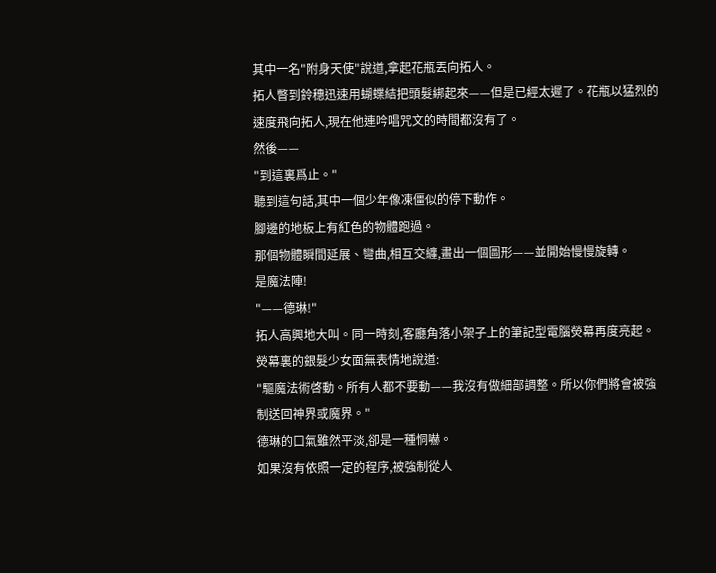其中一名"附身天使"說道,拿起花瓶丟向拓人。
拓人瞥到鈴穗迅速用蝴蝶結把頭髮綁起來——但是已經太遲了。花瓶以猛烈的速度飛向拓人,現在他連吟唱咒文的時間都沒有了。
然後——
"到這裏爲止。"
聽到這句話,其中一個少年像凍僵似的停下動作。
腳邊的地板上有紅色的物體跑過。
那個物體瞬間延展、彎曲,相互交纏,畫出一個圖形——並開始慢慢旋轉。
是魔法陣!
"——德琳!"
拓人高興地大叫。同一時刻,客廳角落小架子上的筆記型電腦熒幕再度亮起。
熒幕裏的銀髮少女面無表情地說道:
"驅魔法術啓動。所有人都不要動——我沒有做細部調整。所以你們將會被強制送回神界或魔界。"
德琳的口氣雖然平淡,卻是一種恫嚇。
如果沒有依照一定的程序,被強制從人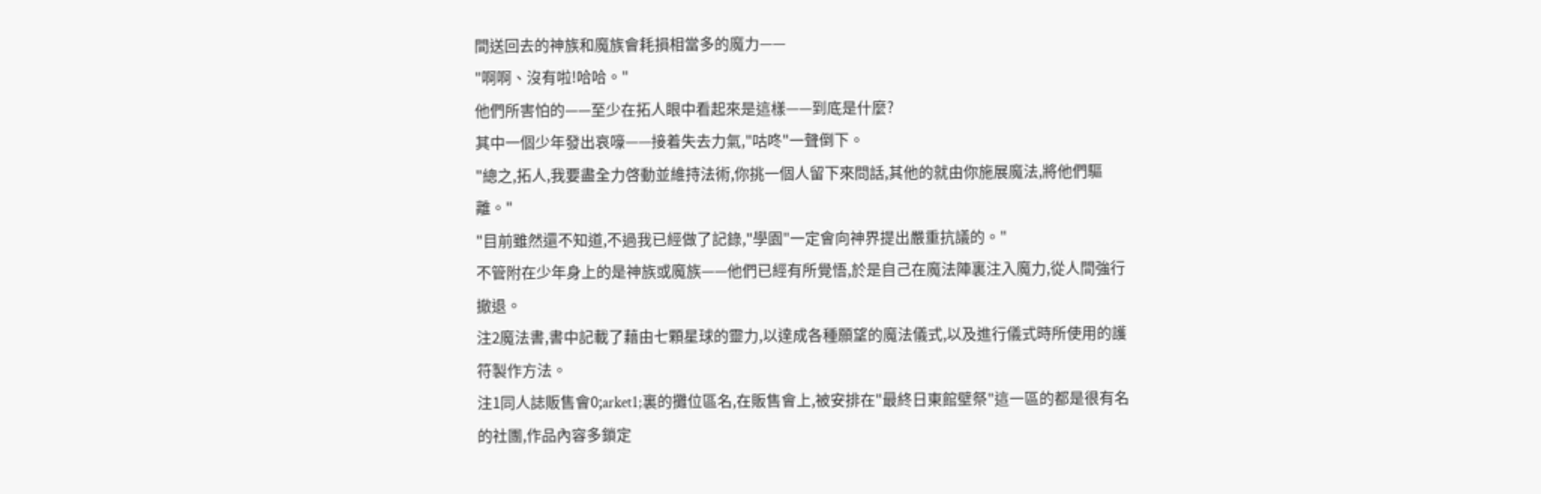間送回去的神族和魔族會耗損相當多的魔力——
"啊啊、沒有啦!哈哈。"
他們所害怕的——至少在拓人眼中看起來是這樣——到底是什麼?
其中一個少年發出哀嚎——接着失去力氣,"咕咚"一聲倒下。
"總之,拓人,我要盡全力啓動並維持法術,你挑一個人留下來問話,其他的就由你施展魔法,將他們驅離。"
"目前雖然還不知道,不過我已經做了記錄,"學園"一定會向神界提出嚴重抗議的。"
不管附在少年身上的是神族或魔族——他們已經有所覺悟,於是自己在魔法陣裏注入魔力,從人間強行撤退。
注2魔法書,書中記載了藉由七顆星球的靈力,以達成各種願望的魔法儀式,以及進行儀式時所使用的護符製作方法。
注1同人誌販售會0;arket1;裏的攤位區名,在販售會上,被安排在"最終日東館壁祭"這一區的都是很有名的社團,作品內容多鎖定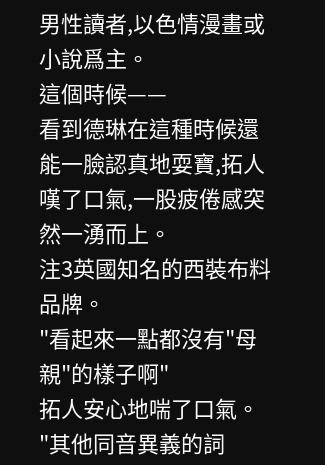男性讀者,以色情漫畫或小說爲主。
這個時候——
看到德琳在這種時候還能一臉認真地耍寶,拓人嘆了口氣,一股疲倦感突然一湧而上。
注3英國知名的西裝布料品牌。
"看起來一點都沒有"母親"的樣子啊"
拓人安心地喘了口氣。
"其他同音異義的詞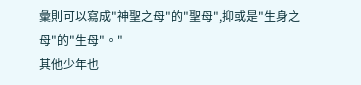彙則可以寫成"神聖之母"的"聖母",抑或是"生身之母"的"生母"。"
其他少年也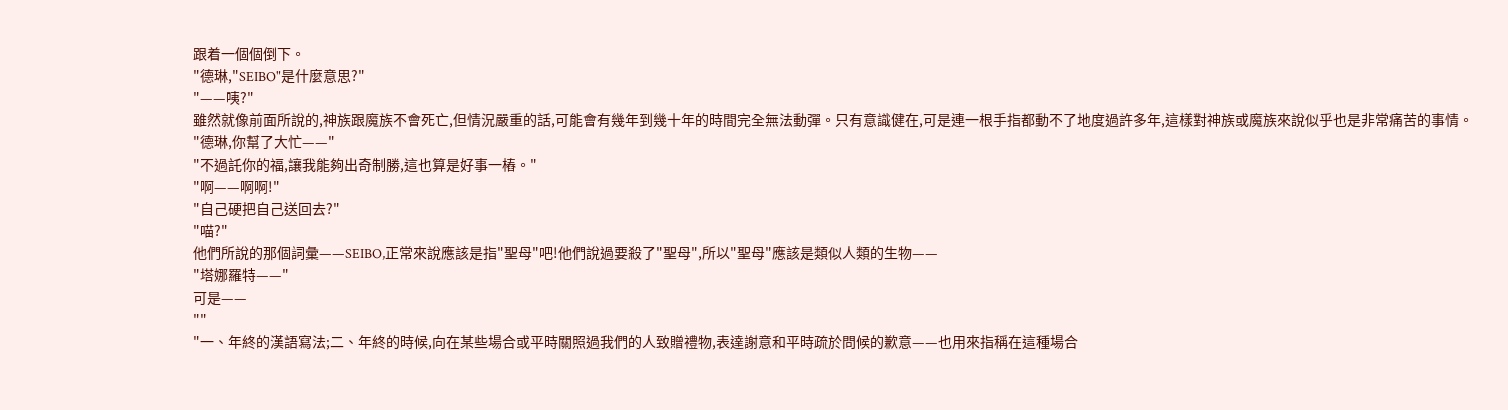跟着一個個倒下。
"德琳,"SEIBO"是什麼意思?"
"——咦?"
雖然就像前面所說的,神族跟魔族不會死亡,但情況嚴重的話,可能會有幾年到幾十年的時間完全無法動彈。只有意識健在,可是連一根手指都動不了地度過許多年,這樣對神族或魔族來說似乎也是非常痛苦的事情。
"德琳,你幫了大忙——"
"不過託你的福,讓我能夠出奇制勝,這也算是好事一樁。"
"啊——啊啊!"
"自己硬把自己送回去?"
"喵?"
他們所說的那個詞彙——SEIBO,正常來說應該是指"聖母"吧!他們說過要殺了"聖母",所以"聖母"應該是類似人類的生物——
"塔娜羅特——"
可是——
""
"一、年終的漢語寫法;二、年終的時候,向在某些場合或平時關照過我們的人致贈禮物,表達謝意和平時疏於問候的歉意——也用來指稱在這種場合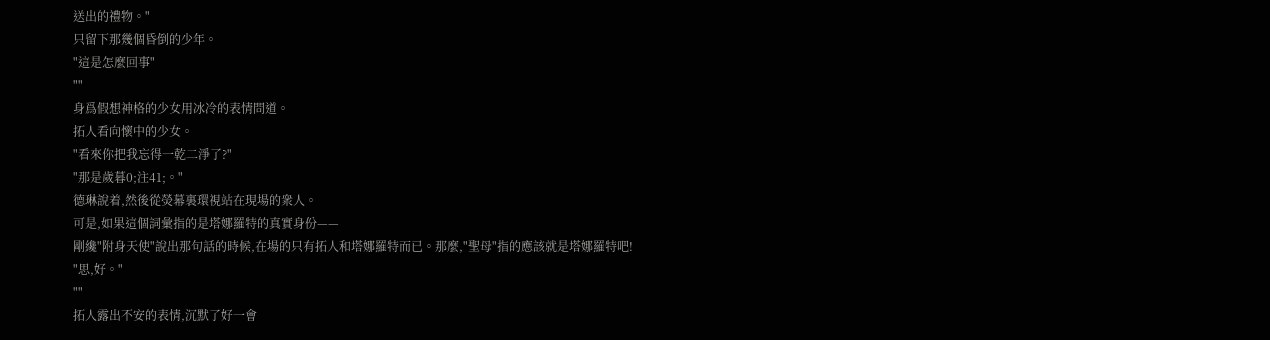送出的禮物。"
只留下那幾個昏倒的少年。
"這是怎麼回事"
""
身爲假想神格的少女用冰冷的表情問道。
拓人看向懷中的少女。
"看來你把我忘得一乾二淨了?"
"那是歲暮0;注41;。"
德琳說着,然後從熒幕裏環視站在現場的衆人。
可是,如果這個詞彙指的是塔娜羅特的真實身份——
剛纔"附身天使"說出那句話的時候,在場的只有拓人和塔娜羅特而已。那麼,"聖母"指的應該就是塔娜羅特吧!
"思,好。"
""
拓人露出不安的表情,沉默了好一會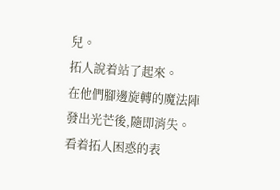兒。
拓人說着站了起來。
在他們腳邊旋轉的魔法陣發出光芒後,隨即消失。
看着拓人困惑的表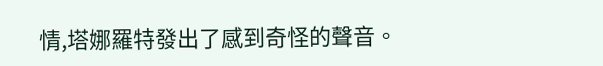情,塔娜羅特發出了感到奇怪的聲音。